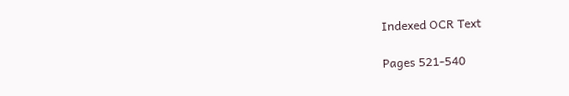Indexed OCR Text

Pages 521-540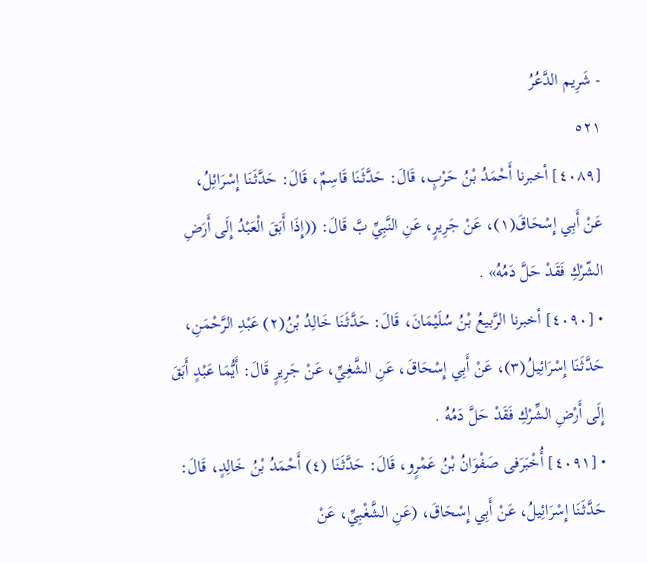- شَرِيم الدَّعُرُ
٥٢١
[٤٠٨٩] أخبرنا أَحْمَدُ بْنُ حَرْبٍ، قَالَ: حَدَّثَنَا قَاسِمٌ، قَالَ: حَدَّثَنَا إِسْرَائِلُ،
عَنْ أَبِي إِسْحَاقَ(١)، عَنْ جَرِيرٍ، عَنِ النَّبِيِّ بَّ قَالَ: ((إِذَا أَبَقَ الْعَبْدُ إِلَى أَرَضِ
الشّرْكِ فَقَدْ حَلَّ دَمُهُ» .
• [٤٠٩٠] أخبرنا الرَّبيعُ بْنُ سُلَيْمَانَ، قَالَ: حَدَّثَنَا خَالِدُ بْنُ(٢) عَبْدِ الرَّحْمَنِ،
حَدَّثَنَا إِسْرَائِيلُ(٣)، عَنْ أَبِي إِسْحَاقَ، عَنِ الشَّغِيِّ، عَنْ جَرِيرٍ قَالَ: أَيُّمَا عَبْدٍ أَبَقَ
إِلَى أَرْضِ الشِّرْكِ فَقَدْ حَلَّ دَمُهُ .
• [٤٠٩١] أُخْبَرَفى صَفْوَانُ بْنُ عَمْرٍو، قَالَ: حَدَّثَنَا (٤) أَحْمَدُ بْنُ خَالِدٍ، قَالَ:
حَدَّثَنَا إِسْرَائِيلُ، عَنْ أَبِي إِسْحَاقَ، (عَنِ الشَّغْبِيِّ، عَنْ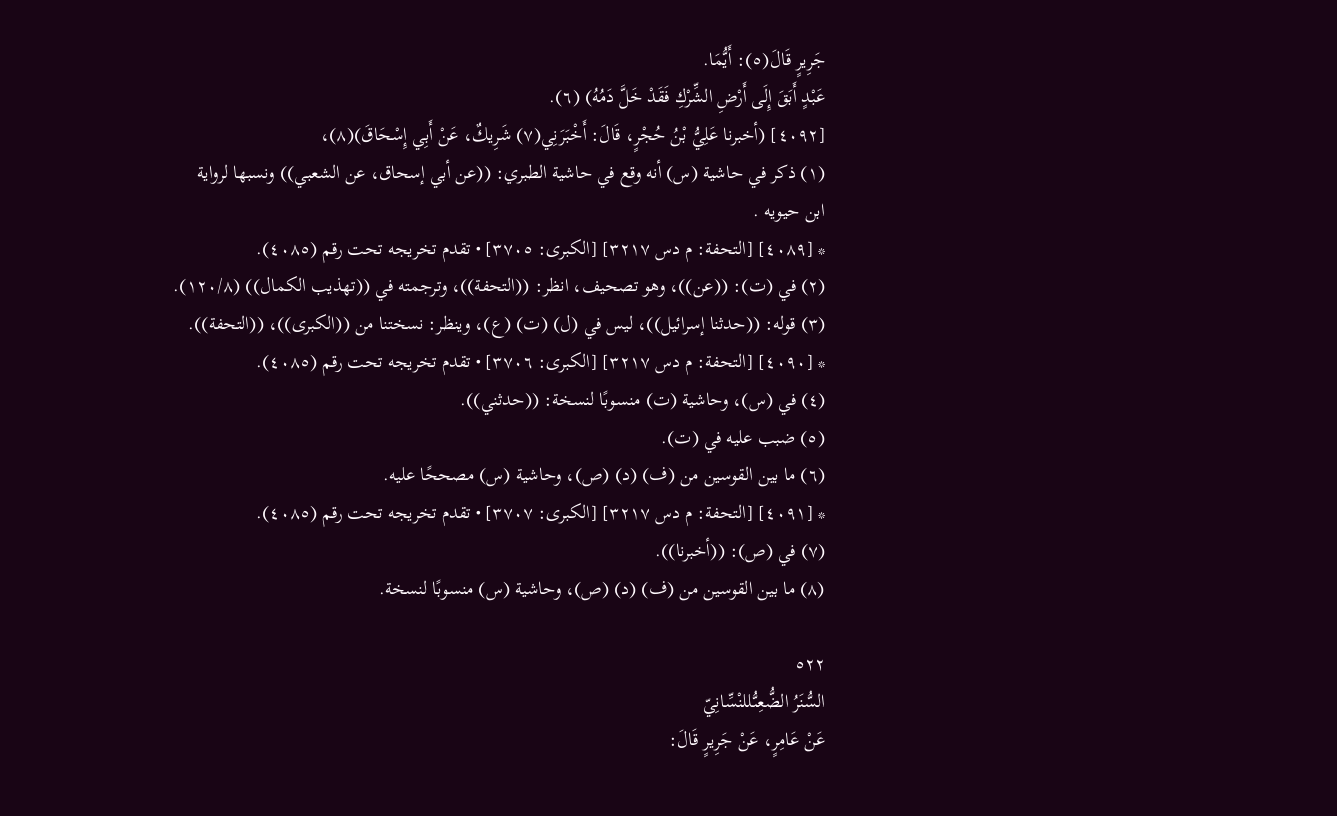جَرِيرٍ قَالَ(٥): أَيُّمَا.
عَبْدٍ أَبَقَ إِلَى أَرْضِ الشِّرْكِ فَقَدْ خَلَّ دَمُهُ) (٦).
[٤٠٩٢] (أخبرنا عَلِيُّ بْنُ حُجْرٍ، قَالَ: أَخْبَرَنِي(٧) شَرِيكٌ، عَنْ أَبِي إِسْحَاقَ)(٨)،
(١) ذكر في حاشية (س) أنه وقع في حاشية الطبري: ((عن أبي إسحاق، عن الشعبي)) ونسبها لرواية
ابن حیویه .
* [٤٠٨٩] [التحفة: م دس ٣٢١٧] [الكبرى: ٣٧٠٥] • تقدم تخريجه تحت رقم (٤٠٨٥).
(٢) في (ت): ((عن))، وهو تصحيف، انظر: ((التحفة))، وترجمته في ((تهذيب الكمال)) (١٢٠/٨).
(٣) قوله: ((حدثنا إسرائيل))، ليس في (ل) (ت) (ع)، وينظر: نسختنا من ((الكبرى))، ((التحفة)).
* [٤٠٩٠] [التحفة: م دس ٣٢١٧] [الكبرى: ٣٧٠٦] • تقدم تخريجه تحت رقم (٤٠٨٥).
(٤) في (س)، وحاشية (ت) منسوبًا لنسخة: ((حدثني)).
(٥) ضبب عليه في (ت).
(٦) ما بين القوسين من (ف) (د) (ص)، وحاشية (س) مصححًا عليه.
* [٤٠٩١] [التحفة: م دس ٣٢١٧] [الكبرى: ٣٧٠٧] • تقدم تخريجه تحت رقم (٤٠٨٥).
(٧) في (ص): ((أخبرنا)).
(٨) ما بين القوسين من (ف) (د) (ص)، وحاشية (س) منسوبًا لنسخة.

٥٢٢
السُّنَرُ الضُّعِىُّللنْسِّانِيّ
عَنْ عَامِرٍ، عَنْ جَرِيرٍ قَالَ: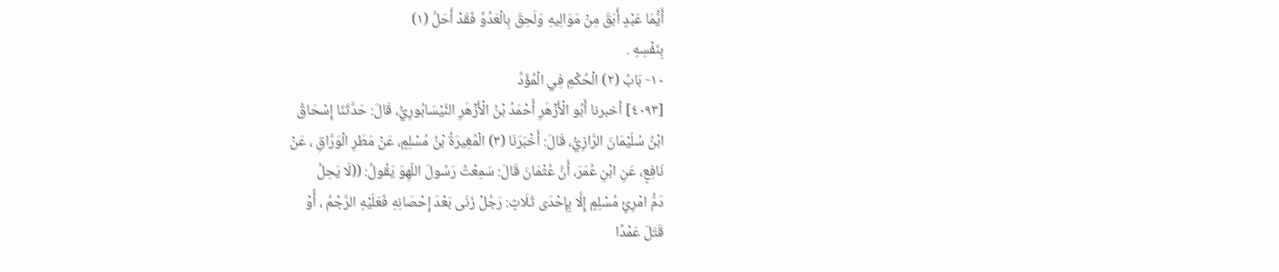أَيُّمَا عَبْدٍ أَبَقَ مِنْ مَوَالِيهِ وَلَحِقَ بِالْعَدُوِّ فَقَدْ أَحَلَّ (١)
بِنَفْسِهِ .
١٠- بَابُ (٢) الْحُكْمِ فِي الْمُؤَدِّ
[٤٠٩٣] أخبرنا أَبُو الْأَزْهَرِ أَحْمَدُ بْنُ الْأَزْهَرِ النَّيْسَابُورِيُّ، قَالَ: حَدَّثَنَا إِسْحَاقُ
ابْنُ سُلَيْمَانَ الرَّازِيُّ، قَالَ: أَخْبَرَنَا (٣) الْمُغِيرَةُ بْنُ مُسْلِمٍ، عَنْ مَطَرِ الْوَرَّاقِ ، عَنْ
نَافِعٍ، عَنِ ابْنِ عُمَرَ، أَنَّ عُثْمَانَ قَالَ: سَمِعْتُ رَسُولَ اللّهِوَ يَقُولُ: ((لَا يَحِلُ
دَمُّ امْرِئٍ مُسْلِمٍ إِلَّا بِإِحْدَى ثَلَاثٍ: رَجُلْ زَنَى بَعْدَ إِحْصَانِهِ فَعَلَيْهِ الرَّجْمُ ، أُوْ
قَتَلَ عَمْدًا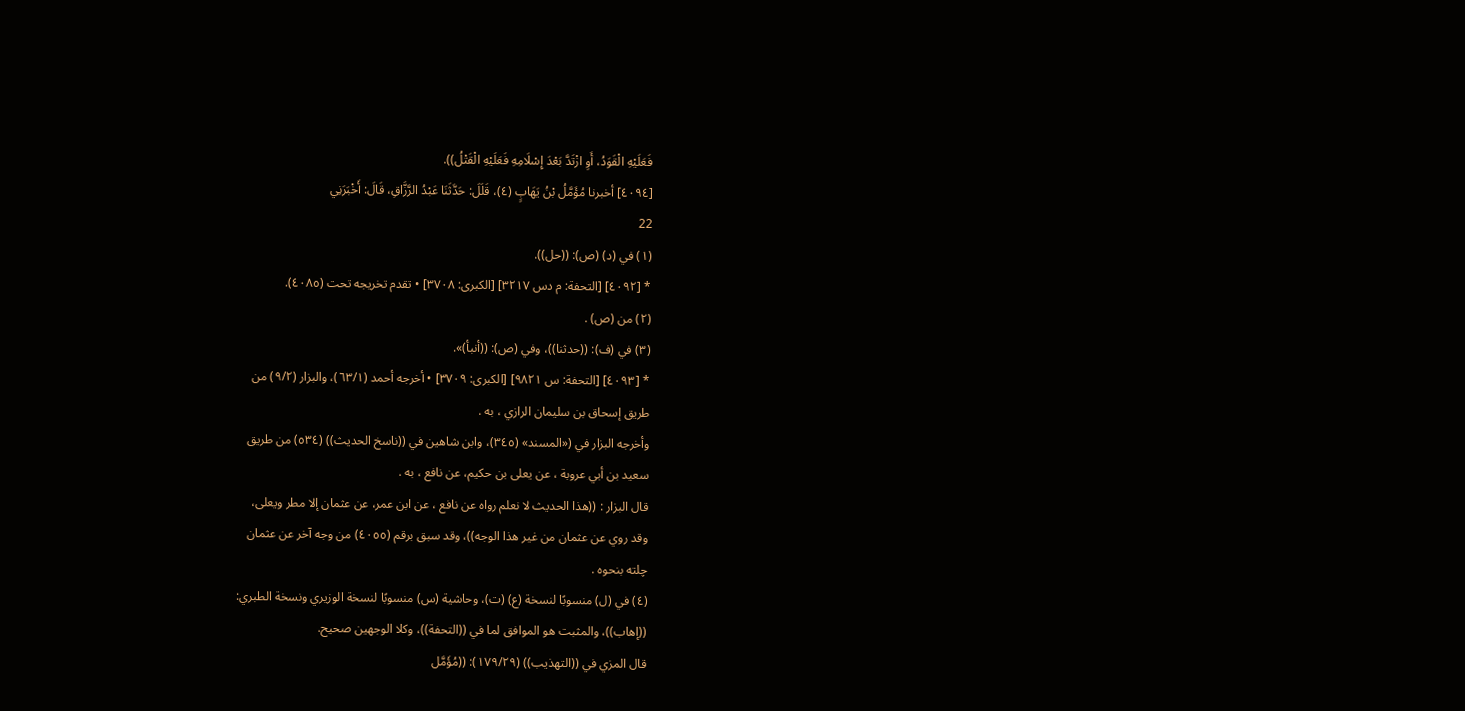فَعَلَيْهِ الْقَوَدُ، أَوِ ازْتَدَّ بَعْدَ إِسْلَامِهِ فَعَلَيْهِ الْقَتْلُ)).
[٤٠٩٤] أخبرنا مُؤَمَّلُ بْنُ يَهَابٍ (٤)، قَلَلَ: حَدَّثَنَا عَبْدُ الرَّزَّاقِ، قَالَ: أَخْبَرَنِي
22
(١) في (د) (ص): ((حل)).
* [٤٠٩٢] [التحفة: م دس ٣٢١٧] [الكبرى: ٣٧٠٨] • تقدم تخريجه تحت (٤٠٨٥).
(٢) من (ص) .
(٣) في (ف): ((حدثنا))، وفي (ص): ((أنبأ)».
* [٤٠٩٣] [التحفة: س ٩٨٢١] [الكبرى: ٣٧٠٩] • أخرجه أحمد (٦٣/١)، والبزار (٩/٢) من
طریق إسحاق بن سليمان الرازي ، به .
وأخرجه البزار في («المسند» (٣٤٥)، وابن شاهين في ((ناسخ الحديث)) (٥٣٤) من طريق
سعيد بن أبي عروبة ، عن يعلى بن حكيم، عن نافع ، به .
قال البزار : ((هذا الحديث لا نعلم رواه عن نافع ، عن ابن عمر، عن عثمان إلا مطر ويعلى،
وقد روي عن عثمان من غير هذا الوجه))، وقد سبق برقم (٤٠٥٥) من وجه آخر عن عثمان
چلته بنحوه .
(٤) في (ل) منسوبًا لنسخة (ع) (ت)، وحاشية (س) منسوبًا لنسخة الوزيري ونسخة الطبري:
((إهاب))، والمثبت هو الموافق لما في ((التحفة))، وكلا الوجهين صحيح.
قال المزي في ((التهذيب)) (١٧٩/٢٩): ((مُؤَمَّل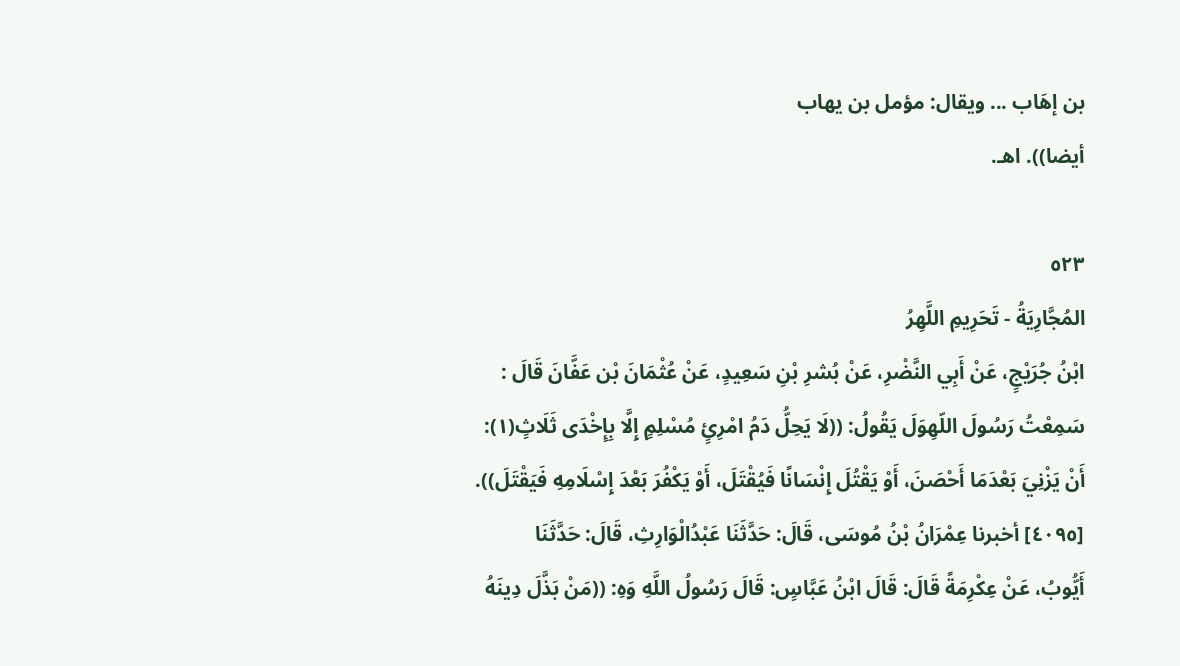بن إهَاب ... ويقال: مؤمل بن يهاب
أيضا)). اهـ.

٥٢٣
المُجَّارِيَةُ - تَحَرِيمِ اللَّهِرُ
ابْنُ جُرَيْجٍ، عَنْ أَبِي النَّضْرِ، عَنْ بُشرِ بْنِ سَعِيدٍ، عَنْ عُثْمَانَ بْن عَفَّانَ قَالَ :
سَمِعْتُ رَسُولَ اللّهِوَلَ يَقُولُ: ((لَا يَحِلُّ دَمُ امْرِئٍ مُسْلِمٍ إِلَّا بِإِخْدَى ثَلَاثٍ(١):
أَنْ يَزْنِيَ بَعْدَمَا أَحْصَنَ، أَوْ يَقْتُلَ إِنْسَانًا فَيُقْتَلَ، أَوْ يَكْفُرَ بَعْدَ إِسْلَامِهِ فَيَقْتَلَ)).
[٤٠٩٥] أخبرنا عِمْرَانُ بْنُ مُوسَى، قَالَ: حَدَّثَنَا عَبْدُالْوَارِثِ، قَالَ: حَدَّثَنَا
أَيُّوبُ، عَنْ عِكْرِمَةً قَالَ: قَالَ ابْنُ عَبَّاسٍ: قَالَ رَسُولُ اللَّهِ وَهِ: ((مَنْ بَذَّلَ دِينَهُ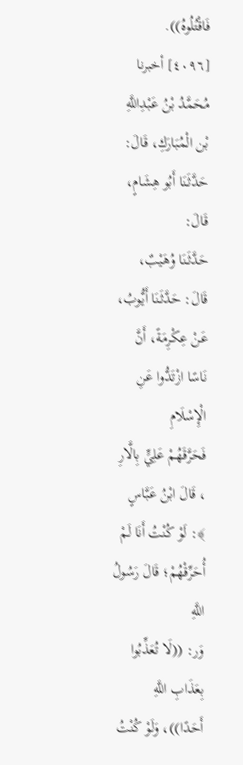فَاقْتُلُوهُ)).
[٤٠٩٦] أخبرنا مُحَمَّدُ بْنُ عَبْدِاللَّهِ بْن الْمُبَارَكِ، قَالَ: حَدَّثَنَا أَبُو هِشَامٍ، قَالَ:
حَدَّثَنَا وُهَيْبٌ، قَالَ: حَدَّثَنَا أَيُّوبُ، عَنْ عِكْرِمَةً، أَنَّ نَاسًا ازْتَدُّوا عَنِ الْإِسْلَامِ
فَحَرَّقَهُمْ عَلِيٍّ بِالَّارِ ، قَالَ ابْنُ عَبَّاسٍ ﴾: لَوْ كُنْتُ أَنَا لَمْ أُحَرِّقْهُمْ؛ قَالَ رَسُولُ اللَّهِ
وَر: ((لَا تُعَذِّبُوا بِعَذَابِ اللَّهِ أَحَدًا))، وَلَوْ كُنْتُ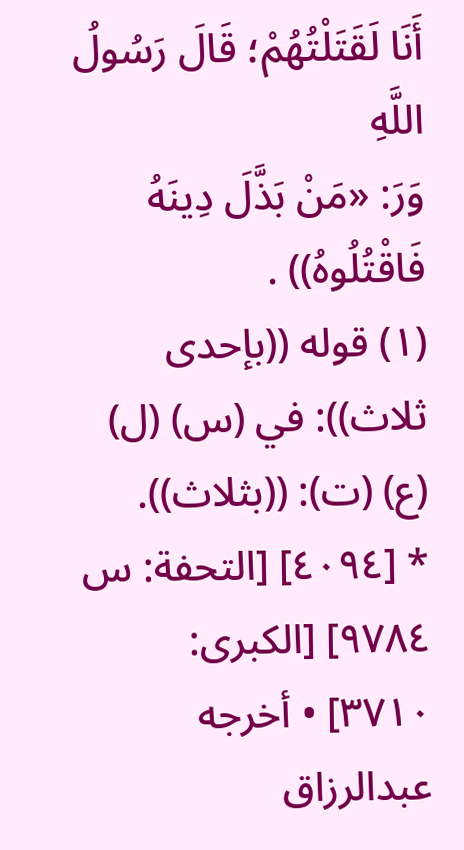أَنَا لَقَتَلْتُهُمْ؛ قَالَ رَسُولُ اللَّهِ
وَرَ: «مَنْ بَذَّلَ دِينَهُ فَاقْتُلُوهُ)) .
(١) قوله ((بإحدى ثلاث)): في (س) (ل) (ع) (ت): ((بثلاث)).
* [٤٠٩٤] [التحفة: س ٩٧٨٤] [الكبرى: ٣٧١٠] • أخرجه عبدالرزاق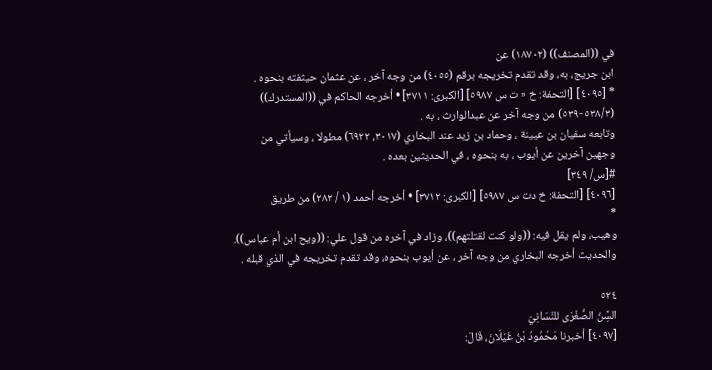في ((المصنف)) (١٨٧٠٢) عن
ابن جريج، به، وقد تقدم تخريجه برقم (٤٠٥٥) من وجه آخر ، عن عثمان حيثفته بنحوه .
* [٤٠٩٥] [التحفة: خ « ت س ٥٩٨٧] [الكبرى: ٣٧١١] • أخرجه الحاكم في ((المستدرك))
(٥٣٨/٣-٥٣٩) من وجه آخر عن عبدالوارث ، به .
وتابعه سفيان بن عيينة ، وحماد بن زيد عند البخاري (٣٠١٧، ٦٩٢٢) مطولا ، وسيأتي من
وجهين آخرين عن أيوب ، به بنحوه ، في الحديثين بعده .
#[س/ ٣٤٩]
[٤٠٩٦] [التحفة: خ دت س ٥٩٨٧] [الكبرى: ٣٧١٢] • أخرجه أحمد (١ / ٢٨٢) من طريق
*
وهيب، ولم يقل فيه: ((ولو كنت لقتلتهم))، وزاد في آخره من قول علي: ((ويح ابن أم عباس)).
والحديث أخرجه البخاري من وجه آخر ، عن أيوب بنحوه، وقد تقدم تخريجه في الذي قبله .

٥٢٤
السَِّنُ الصُّغْرَى للنْسَانِيّ
[٤٠٩٧] أخبرنا مَحْمُودُ بْنُ غَيْلَانَ، قَالَ: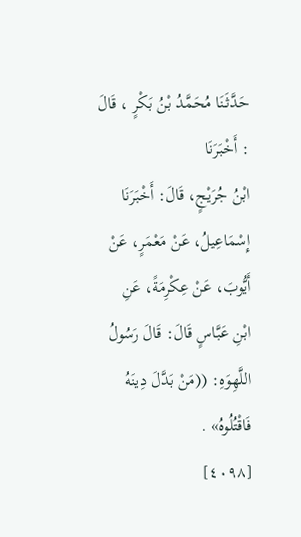حَدَّثَنَا مُحَمَّدُ بْنُ بَكْرٍ ، قَالَ : أَخْبَرَنَا
ابْنُ جُرَيْجٍ، قَالَ: أَخْبَرَنَا إِسْمَاعِيلُ، عَنْ مَعْمَرٍ، عَنْ أَيُّوبَ، عَنْ عِكْرِمَةً، عَنِ
ابْنِ عَبَّاسٍ قَالَ: قَالَ رَسُولُ اللَّهِوَهِ: ((مَنْ بَدَّلَ دِينَهُ فَاقْتُلُوهُ» .
[٤٠٩٨]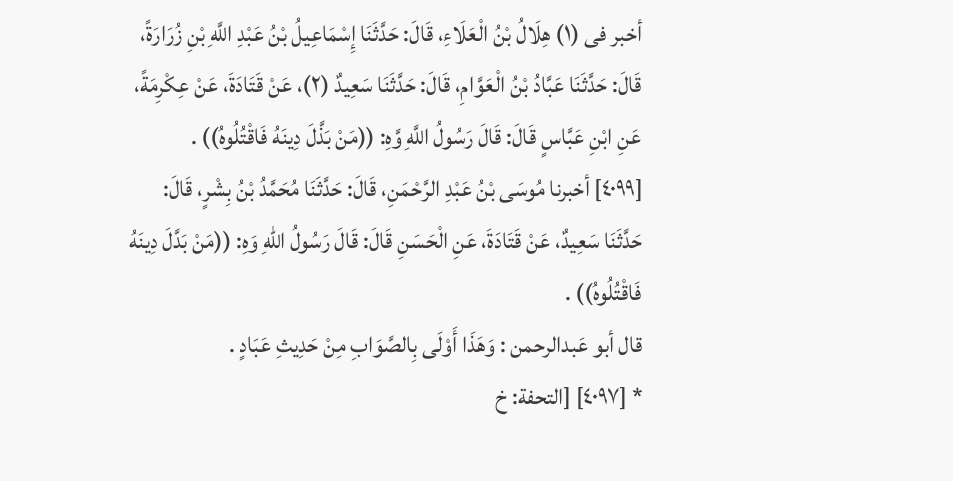أخبر فى (١) هِلَالُ بْنُ الْعَلَاءِ، قَالَ: حَدَّثَنَا إِسْمَاعِيلُ بْنُ عَبْدِ اللَّهِ بْنِ زُرَارَةً،
قَالَ: حَدَّثَنَا عَبَّادُ بْنُ الْعَوَّامِ، قَالَ: حَدَّثَنَا سَعِيدٌ (٢)، عَنْ قَتَادَةَ، عَنْ عِكْرِمَةً،
عَنِ ابْنِ عَبَّاسٍ قَالَ: قَالَ رَسُولُ اللَّهِ وَّهِ: ((مَنْ بَذَّلَ دِينَهُ فَاقْتُلُوهُ)) .
[٤٠٩٩] أخبرنا مُوسَى بْنُ عَبْدِ الرَّحْمَنِ، قَالَ: حَدَّثَنَا مُحَمَّدُ بْنُ بِشْرٍ، قَالَ:
حَدَّثَنَا سَعِيدٌ، عَنْ قَتَادَةَ، عَنِ الْحَسَنِ قَالَ: قَالَ رَسُولُ اللّهِ وَهِ: ((مَنْ بَدَّلَ دِينَهُ
فَاقْتُلُوهُ)) .
قال أبو عَبدالرحمن : وَهَذَا أَوْلَى بِالصَّوَابِ مِنْ حَدِيثِ عَبَادٍ .
* [٤٠٩٧] [التحفة: خ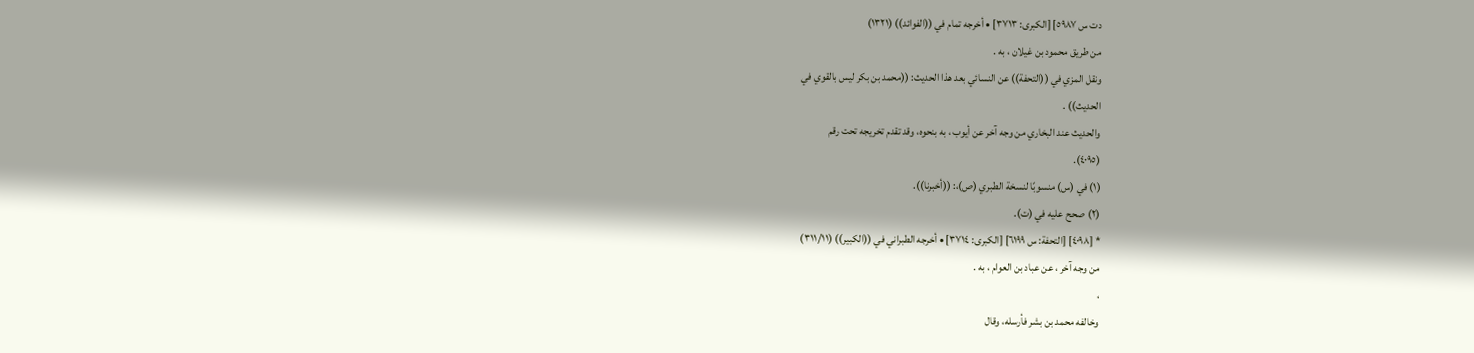دت س ٥٩٨٧] [الكبرى: ٣٧١٣] • أخرجه تمام في ((الفوائد)) (١٣٢١)
من طريق محمود بن غيلان ، به .
ونقل المزي في ((التحفة)) عن النسائي بعد هذا الحديث: ((محمد بن بكر ليس بالقوي في
الحدیث)) .
والحديث عند البخاري من وجه آخر عن أيوب ، به بنحوه، وقد تقدم تخريجه تحت رقم
(٤٠٩٥).
(١) في (س) منسوبًا لنسخة الطبري (ص)،: ((أخبرنا)).
(٢) صحح عليه في (ت).
* [٤٠٩٨] [التحفة: س ٦١٩٩] [الكبرى: ٣٧١٤] • أخرجه الطبراني في ((الكبير)) (٣١١/١١)
من وجه آخر ، عن عباد بن العوام ، به .
،
وخالفه محمد بن بشر فأرسله، وقال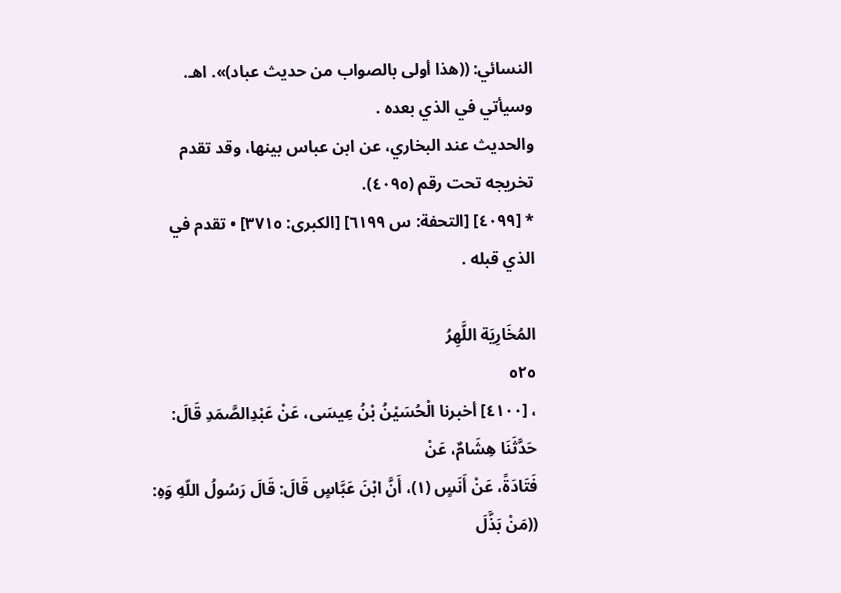النسائي: ((هذا أولى بالصواب من حديث عباد)». اهـ.
وسيأتي في الذي بعده .
والحديث عند البخاري، عن ابن عباس بينها، وقد تقدم تخريجه تحت رقم (٤٠٩٥).
* [٤٠٩٩] [التحفة: س ٦١٩٩] [الكبرى: ٣٧١٥] • تقدم في الذي قبله .

المُخَارِيَة اللَّهِرُ
٥٢٥
، [٤١٠٠] أخبرنا الْحُسَيْنُ بْنُ عِيسَى، عَنْ عَبْدِالصَّمَدِ قَالَ: حَدَّثَنَا هِشَامٌ، عَنْ
فَتَادَةً، عَنْ أَنَسٍ (١)، أَنَّ ابْنَ عَبَّاسٍ قَالَ: قَالَ رَسُولُ اللّهِ وَهِ: ((مَنْ بَذَّلَ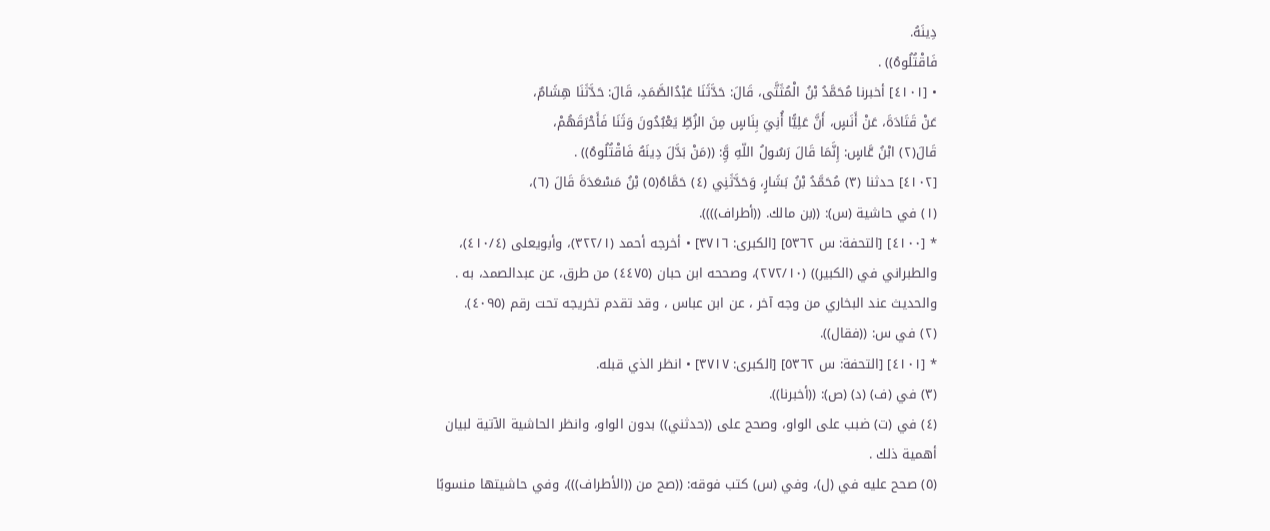دِينَهُ.
فَاقْتُلُوهُ)) .
• [٤١٠١] أخبرنا مُحَمَّدُ بْنُ الْمُثَتَّى، قَالَ: حَدَّثَنَا عَبْدُالصَّمَدِ، قَالَ: حَدَّثَنَا هِشَامٌ،
عَنْ قَتَادَةَ، عَنْ أَنَسٍ، أَنَّ عَلِيًّا أُنِيَ بِنَاسٍ مِنَ الزُطِّ يَعْبُدُونَ وَثَنَا فَأَحْرَقَهُمْ،
قَالَ(٢) ابْنُ عَّاسٍ: إِنَّمَا قَالَ رَسُولُ اللّهِ وَِّ: ((مَنْ بَدَّلَ دِينَهُ فَاقْتُلُوهُ)) .
[٤١٠٢] حدثنا (٣) مُحَمَّدُ بْنُ بَشَارٍ، وَحَدَّثَنِي (٤) حَمَّاهُ(٥) بْنُ مَسْعَدَةَ قَالَ (٦)،
(١) في حاشية (س): ((بن مالك. ((أطراف)))).
* [٤١٠٠] [التحفة: س ٥٣٦٢] [الكبرى: ٣٧١٦] • أخرجه أحمد (٣٢٢/١)، وأبويعلى (٤١٠/٤)،
والطبراني في (الكبير)) (٢٧٢/١٠)، وصححه ابن حبان (٤٤٧٥) من طرق، عن عبدالصمد، به .
والحديث عند البخاري من وجه آخر ، عن ابن عباس ، وقد تقدم تخريجه تحت رقم (٤٠٩٥).
(٢) في س: ((فقال)).
* [٤١٠١] [التحفة: س ٥٣٦٢] [الكبرى: ٣٧١٧] • انظر الذي قبله.
(٣) في (ف) (د) (ص): ((أخبرنا)).
(٤) في (ت) ضبب على الواو، وصحح على ((حدثني)) بدون الواو، وانظر الحاشية الآتية لبيان
أهمية ذلك .
(٥) صحح عليه في (ل)، وفي (س) كتب فوقه: ((صح من ((الأطراف)))، وفي حاشيتها منسوبًا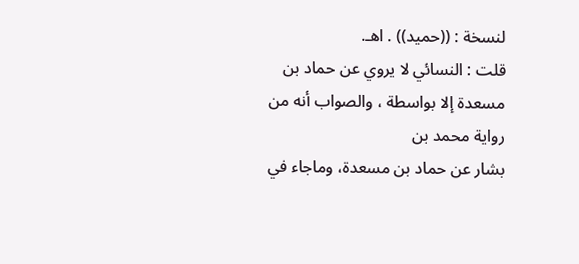لنسخة : ((حميد)) . اهـ.
قلت : النسائي لا يروي عن حماد بن مسعدة إلا بواسطة ، والصواب أنه من رواية محمد بن
بشار عن حماد بن مسعدة، وماجاء في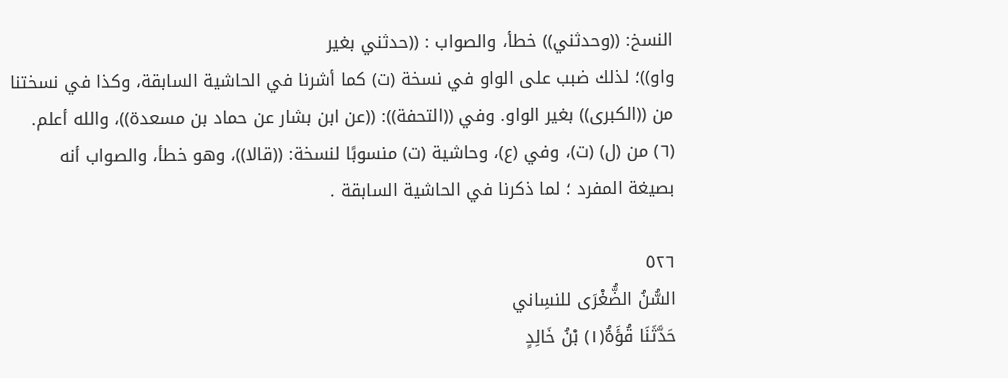النسخ: ((وحدثني)) خطأ، والصواب : ((حدثني بغير
واو))؛ لذلك ضبب على الواو في نسخة (ت) كما أشرنا في الحاشية السابقة، وكذا في نسختنا
من ((الكبرى)) بغير الواو. وفي ((التحفة)): ((عن ابن بشار عن حماد بن مسعدة))، والله أعلم.
(٦) من (ل) (ت)، وفي (ع)، وحاشية (ت) منسوبًا لنسخة: ((قالا))، وهو خطأ، والصواب أنه
بصيغة المفرد ؛ لما ذكرنا في الحاشية السابقة .

٥٢٦
السُّنُ الضُّغْرَى للنسِاني
حَدَّثَنَا قُؤَةُ(١) بْنُ خَالِدٍ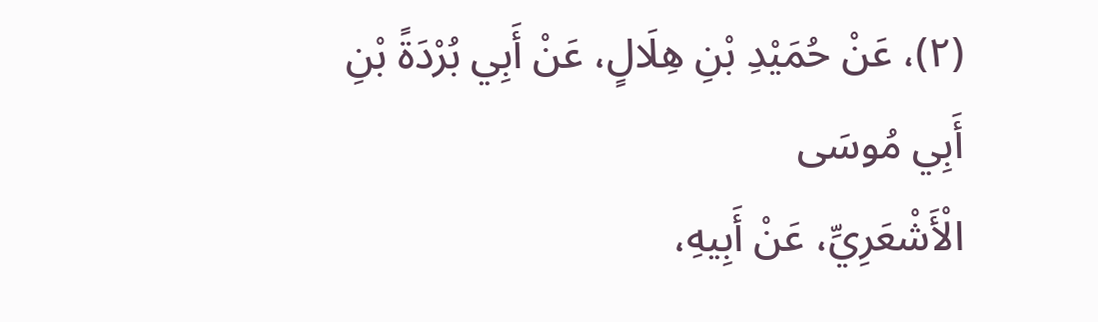(٢)، عَنْ حُمَيْدِ بْنِ هِلَالٍ، عَنْ أَبِي بُرْدَةً بْنِ أَبِي مُوسَى
الْأَشْعَرِيِّ، عَنْ أَبِيهِ،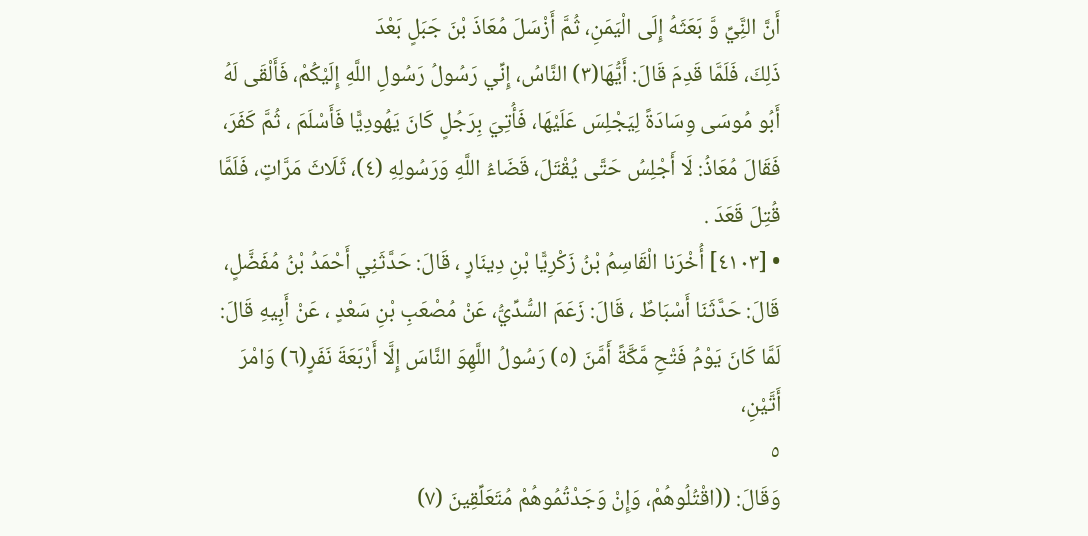أَنَّ النَِّيِّ وَّ بَعَثَهُ إِلَى الْيَمَنِ، ثُمَّ أَزْسَلَ مُعَاذَ بْنَ جَبَلٍ بَعْدَ
ذَلِكَ، فَلَمَّا قَدِمَ قَالَ: أَيُّهَا(٣) النَّاسُ، إِنِّي رَسُولُ رَسُولِ اللَّهِ إِلَيْكُمْ، فَأَلْقَى لَهُ
أَبُو مُوسَى وِسَادَةً لِيَجْلِسَ عَلَيْهَا، فَأُتِيَ بِرَجُلٍ كَانَ يَهُودِيًّا فَأَسْلَمَ ، ثُمَّ كَفَرَ،
فَقَالَ مُعَاذُ: لَا أَجْلِسُ حَتَّى يُقْتَلَ، قَضَاءُ اللَّهِ وَرَسُولِهِ (٤)، ثَلَاثَ مَرَّاتٍ، فَلَمَّا
قُتِلَ قَعَدَ .
• [٤١٠٣] أُخْرَنا الْقَاسِمُ بْنُ زَكْرِيًّا بْنِ دِينَارٍ ، قَالَ: حَدَّثَنِي أَحْمَدُ بْنُ مُفَضَّلٍ،
قَالَ: حَدَّثَنَا أَسْبَاطٌ ، قَالَ: زَعَمَ السُّدِّيُّ، عَنْ مُصْعَبِ بْنِ سَعْدٍ ، عَنْ أَبِيهِ قَالَ:
لَمَّا كَانَ يَوْمُ فَتْحِ مَّكَّةً أَمَّنَ (٥) رَسُولُ اللَّهِوَ النَّاسَ إِلَّا أَرْبَعَةَ نَفَرٍ(٦) وَامْرَ أَتَّيْنِ،
٥
وَقَالَ: ((اقْتُلُوهُمْ، وَإِنْ وَجَدْتُمُوهُمْ مُتَعَلِّقِينَ (٧)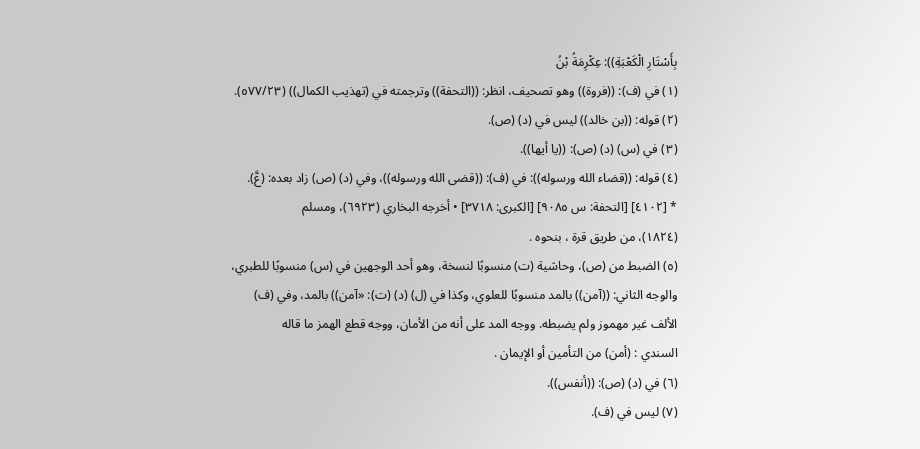بِأَسْتَارِ الْكَعْبَةِ)): عِكْرِمَةُ بْنُ
(١) في (ف): ((فروة)) وهو تصحيف، انظر: ((التحفة)) وترجمته في (تهذيب الكمال)) (٥٧٧/٢٣).
(٢) قوله: ((بن خالد)) ليس في (د) (ص).
(٣) في (س) (د) (ص): ((يا أيها)).
(٤) قوله: ((قضاء الله ورسوله)): في (ف): ((قضى الله ورسوله))، وفي (د) (ص) زاد بعده: (عَّ).
* [٤١٠٢] [التحفة: س ٩٠٨٥] [الكبرى: ٣٧١٨] • أخرجه البخاري (٦٩٢٣)، ومسلم
(١٨٢٤)، من طريق قرة ، بنحوه .
(٥) الضبط من (ص)، وحاشية (ت) منسوبًا لنسخة، وهو أحد الوجهين في (س) منسوبًا للطبري،
والوجه الثاني: ((آمن)) بالمد منسوبًا للعلوي، وكذا في (ل) (د) (ت): «آمن)) بالمد، وفي (ف)
الألف غير مهموز ولم يضبطه. ووجه المد على أنه من الأمان، ووجه قطع الهمز ما قاله
السندي : (أمن) من التأمين أو الإيمان .
(٦) في (د) (ص): ((أنفس)).
(٧) ليس في (ف).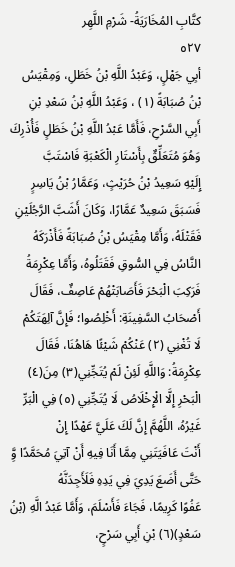كتَّابِ المُخَارَيَةُ- شَرْمِ اللَّهِر
٥٢٧
أبِي جَهْلٍ، وَعَبْدُ اللَّهِ بْنُ خَطَلِ، وَمِقْيَسُ بْنُ صُبَابَةً (١) ، وَعَبْدُ اللَّهِ بْنُ سَعْدِ بْنِ
أَبِي السَّرْحِ، فَأَمَّا عَبْدُ اللَّهِ بْنُ خَطَلٍ فَأُذْرِكَ وَهُوَ مُتَعَلِّقٌ بِأَسْتَارِ الْكَعْبَةِ فَاسْتَبَّ
إِلَيْهِ سَعِيدُ بْنُ حُرَيْثٍ، وَعَمَّارُ بْنُ يَاسِرٍ فَسَبَقَ سَعِيدٌ عَمَّارًا، وَكَانَ أَشَبَّ الرَّجُلَيْنِ
فَقَتْلَهُ، وَأَمَّا مِقْيَسُ بْنُ صُبَابَةً فَأَذْرَكَهُ النَّاسُ فِي السُّوقِ فَقَتَلُوهُ، وَأَمَّا عِكْرِمَةُ
فَرَكِبَ الْبَحْرَ فَأَصَابَتْهُمْ عَاصِفٌ، فَقَالَ أَصْحَابُ السَّفِينَةِ: أَخْلِصُوا؛ فَإِنَّ آلِهَتَكُمْ
لَا تُغْنِي (٢) عَنْكُمْ شَيْئًا هَاهُنَا، فَقَالَ عِكْرِمَةُ: وَاللَّهِ لَئِنْ لَمْ يُتَجِّنِي(٣) مِنَ(٤)
الْبَحْرِ إِلَّا الْإِخْلَاصُ لَا يُتَجِّنِي (٥) فِي الْبَرِّ غَيْرُهُ، اللَّهُمَّ إِنَّ لَكَ عَلَيَّ عَهْدًا إِنْ
أَنْتَ عَافَيَتَنِي مِمَّا أَنَا فِيهِ أَنْ آتِيَ مُحَمَّدًا وَِّ حَتَّى أَضَعَ يَدِيَ فِي يَدِهِ فَلَأَجِدَنَّهُ
عَفُوًا كَرِيمًا، فَجَاءَ فَأَسْلَمَ، وَأَمَّا عَبْدُ الَّهِ (بْنُ سَعْدٍ)(٦) بْنِ أَبِي سَرْحٍ،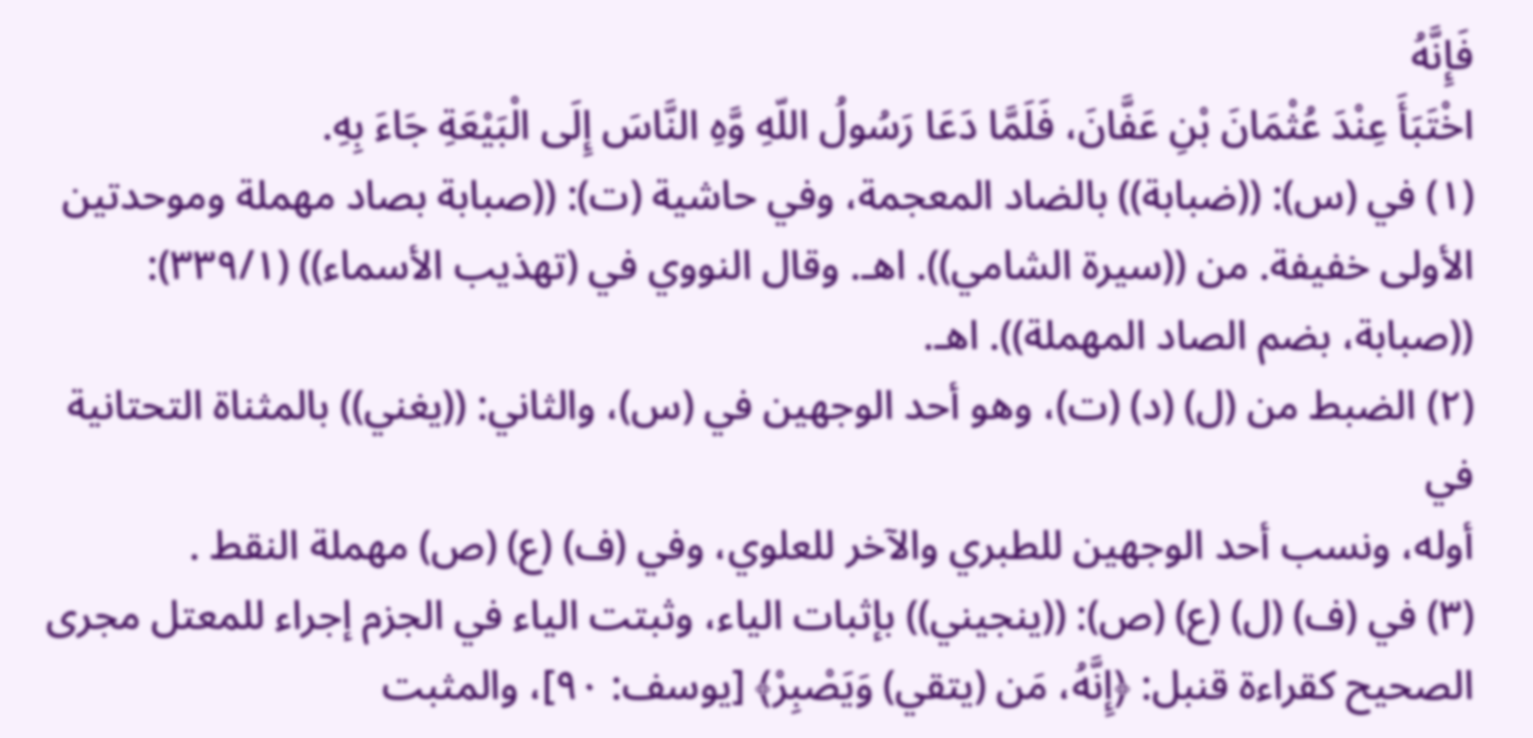فَإِنَّهُ
اخْتَبَأَ عِنْدَ عُثْمَانَ بْنِ عَفَّانَ، فَلَمَّا دَعَا رَسُولُ اللّهِ وَّهِ النَّاسَ إِلَى الْبَيْعَةِ جَاءَ بِهِ.
(١) في (س): ((ضبابة)) بالضاد المعجمة، وفي حاشية (ت): ((صبابة بصاد مهملة وموحدتين
الأولى خفيفة. من ((سيرة الشامي)). اهـ. وقال النووي في (تهذيب الأسماء)) (٣٣٩/١):
((صبابة، بضم الصاد المهملة)). اهـ.
(٢) الضبط من (ل) (د) (ت)، وهو أحد الوجهين في (س)، والثاني: ((يغني)) بالمثناة التحتانية في
أوله، ونسب أحد الوجهين للطبري والآخر للعلوي، وفي (ف) (ع) (ص) مهملة النقط .
(٣) في (ف) (ل) (ع) (ص): ((ينجيني)) بإثبات الياء، وثبتت الياء في الجزم إجراء للمعتل مجرى
الصحيح كقراءة قنبل: ﴿إِنَّهُ، مَن (يتقي) وَيَصْبِرْ﴾ [يوسف: ٩٠]، والمثبت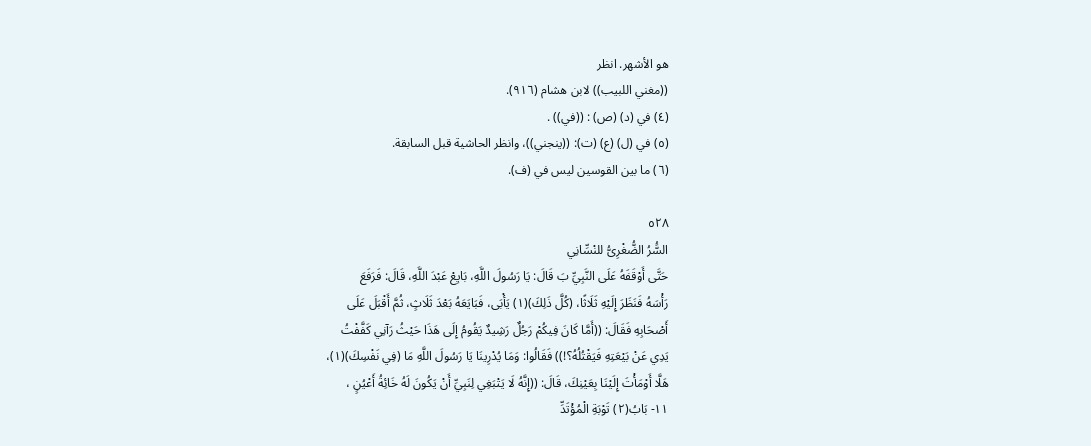هو الأشهر. انظر
((مغني اللبيب)) لابن هشام (٩١٦).
(٤) في (د) (ص) : ((في)) .
(٥) في (ل) (ع) (ت): ((ينجني))، وانظر الحاشية قبل السابقة.
(٦) ما بين القوسين ليس في (ف).

٥٢٨
السَُّرُ الضُّغْرِىُّ للنْسِّانِي
حَتَّى أَوْقَفَهُ عَلَى النَّبِيِّ بَ قَالَ: يَا رَسُولَ اللَّهِ، بَايِعْ عَبْدَ اللَّهِ، قَالَ: فَرَفَعَ
رَأْسَهُ فَنَظَرَ إِلَيْهِ ثَلَاثًا، (كُلَّ ذَلِكَ)(١) يَأْبَى، فَبَايَعَهُ بَعْدَ ثَلَاثٍ، ثُمَّ أَقْبَلَ عَلَى
أَصْحَابِهِ فَقَالَ: ((أَمَّا كَانَ فِيكُمْ رَجُلٌ رَشِيدٌ يَقُومُ إِلَى هَذَا حَيْثُ رَآنِي كَفَّفْتُ
يَدِي عَنْ بَيْعَتِهِ فَيَقْتُلُهُ؟!)) فَقَالُوا: وَمَا يُدْرِينَا يَا رَسُولَ اللَّهِ مَا (فِي نَفْسِكَ)(١)،
هَلَّا أَوْمَأْتَ إِلَيْنَا بِعَيْنِكَ، قَالَ: ((إِنَّهُ لَا يَتْبَغِي لِنَبِيِّ أَنْ يَكُونَ لَهُ خَائِةُ أَعْيُنٍ ،
١١- بَابُ(٢) تَوْبَةِ الْمُؤْتَدِّ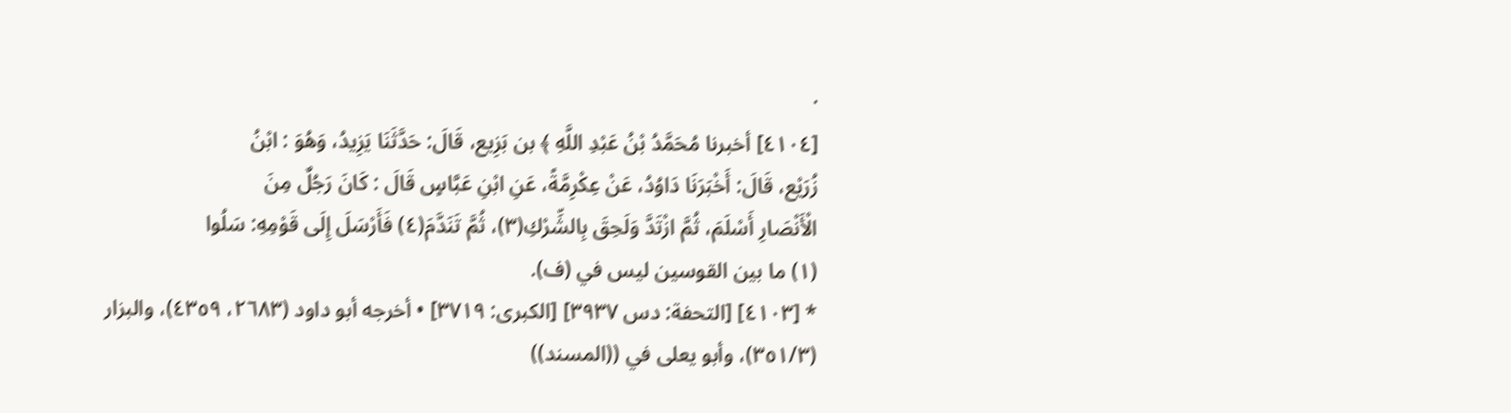·
[٤١٠٤] أخبرنا مُحَمَّدُ بْنُ عَبْدِ اللَّهِ ﴾ بن بَزِيع، قَالَ: حَدَّثَنَا يَزِيدُ، وَهُوَ : ابْنُ
زُرَيْع، قَالَ: أَخْبَرَنَا دَاوُدُ، عَنْ عِكْرِمَّةً، عَنِ ابْنِ عَبَّاسٍ قَالَ : كَانَ رَجُلٌ مِنَ
الْأَنْصَارِ أَسْلَمَ، ثُمَّ ازْتَدَّ وَلَحِقَ بِالشِّرْكِ(٣)، ثُمَّ تَنَدَّمَ(٤) فَأَرْسَلَ إِلَى قَوْمِهِ: سَلُوا
(١) ما بين القوسين ليس في (ف).
* [٤١٠٣] [التحفة: دس ٣٩٣٧] [الكبرى: ٣٧١٩] • أخرجه أبو داود (٢٦٨٣، ٤٣٥٩)، والبزار
(٣٥١/٣)، وأبو يعلى في ((المسند))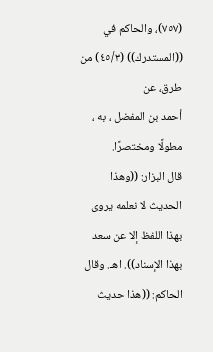(٧٥٧)، والحاكم في ((المستدرك)) (٤٥/٣) من طرق، عن
أحمد بن المفضل ، به ، مطولًا ومختصرًا.
قال البزار: ((وهذا الحديث لا نعلمه يروى بهذا اللفظ إلا عن سعد بهذا الإسناد)). اهـ. وقال
الحاكم: ((هذا حديث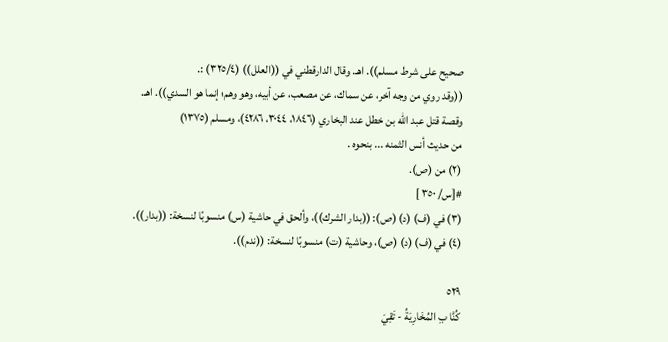صحيح على شرط مسلم)). اهـ. وقال الدارقطني في ((العلل)) (٣٢٥/٤) :.
((وقد روي من وجه آخر، عن سماك، عن مصعب، عن أبيه، وهو وهم؛ إنما هو السدي)). اهـ.
وقصة قتل عبد الله بن خطل عند البخاري (١٨٤٦، ٣٠٤٤، ٤٢٨٦)، ومسلم (١٣٧٥)
من حديث أنس الثمنه ... بنحوه .
(٢) من (ص).
#[س/ ٣٥٠ ]
(٣) في (ف) (د) (ص): ((بدار الشرك))، وألحق في حاشية (س) منسوبًا لنسخة: ((بدار)).
(٤) في (ف) (د) (ص)، وحاشية (ت) منسوبًا لنسخة: ((ندم)).

٥٢٩
كُنَّا بِ المُخَارِيَةُ - تَقِيَ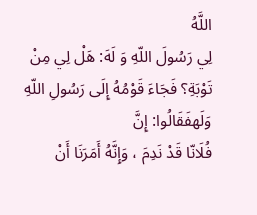اللَّهُ
لِي رَسُولَ اللّهِ وَ لَهَ: هَلْ لِي مِنْ تَوْبَةِ؟ فَجَاءَ قَوْمُهُ إِلَى رَسُولِ اللّهِ وَلَهفَقَالُوا: إِنَّ
فُلَانّا قَدْ نَدِمَ ، وَإِنَّهُ أَمَرَنَا أَنْ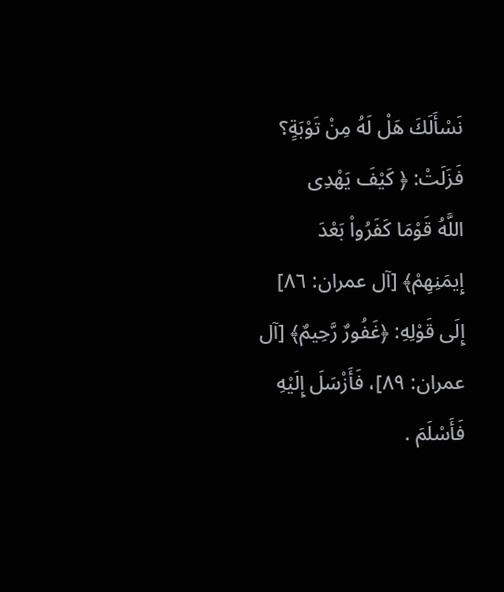نَسْأَلَكَ هَلْ لَهُ مِنْ تَوْبَةٍ؟ فَزَلَتْ: ﴿ كَيْفَ يَهْدِى
اللَّهُ قَوْمَا كَفَرُواْ بَعْدَ إِيمَنِهِمْ﴾ [آل عمران: ٨٦] إِلَى قَوْلِهِ: ﴿غَفُورٌ رَّحِيمٌ﴾ [آل
عمران: ٨٩]، فَأَزْسَلَ إِلَيْهِ فَأَسْلَمَ .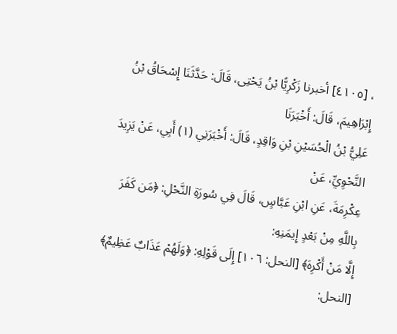، [٤١٠٥] أخبرنا زَكْرِيًّا بْنُ يَحْتِى، قَالَ: حَدَّثَنَا إِسْحَاقُ بْنُ إِبْرَاهِيمَ، قَالَ: أَخْبَرَنَا
عَلِيُّ بْنُ الْحُسَيْنِ بْنِ وَاقِدٍ، قَالَ: أَخْبَرَنِي (١) أَبِي، عَنْ يَزِيدَ النَّحْوِيِّ، عَنْ
عِكْرِمَةَ، عَنِ ابْنِ عَبَّاسٍ، قَالَ فِي سُورَةِ النَّحْلِ: ﴿مَن كَفَرَ بِاللَّهِ مِنْ بَعْدٍ إِيمَنِهِ:
إِلَّا مَنْ أَكْرِهَ﴾ [النحل: ١٠٦] إِلَى قَوْلِهِ: ﴿وَلَهُمْ عَذَابٌ عَظِيمٌ﴾ [النحل: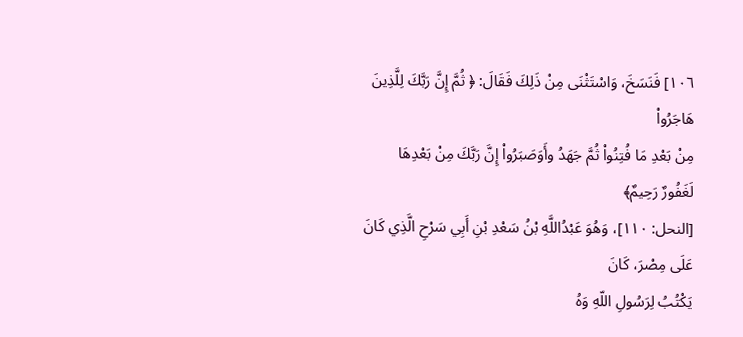١٠٦] فَنَسَخَ، وَاسْتَثْنَى مِنْ ذَلِكَ فَقَالَ: ﴿ ثُمَّ إِنَّ رَبَّكَ لِلَّذِينَ هَاجَرُواْ
مِنْ بَعْدِ مَا فُتِنُواْ ثُمَّ جَهَدُ وأَوَصَبَرُواْ إِنَّ رَبَّكَ مِنْ بَعْدِهَا لَغَفُورٌ رَحِيمٌ﴾
[النحل: ١١٠]، وَهُوَ عَبْدُاللَّهِ بْنُ سَعْدِ بْنِ أَبِي سَرْحِ الَّذِي كَانَ عَلَى مِصْرَ، كَانَ
يَكْتُبُ لِرَسُولِ اللّهِ وَهُ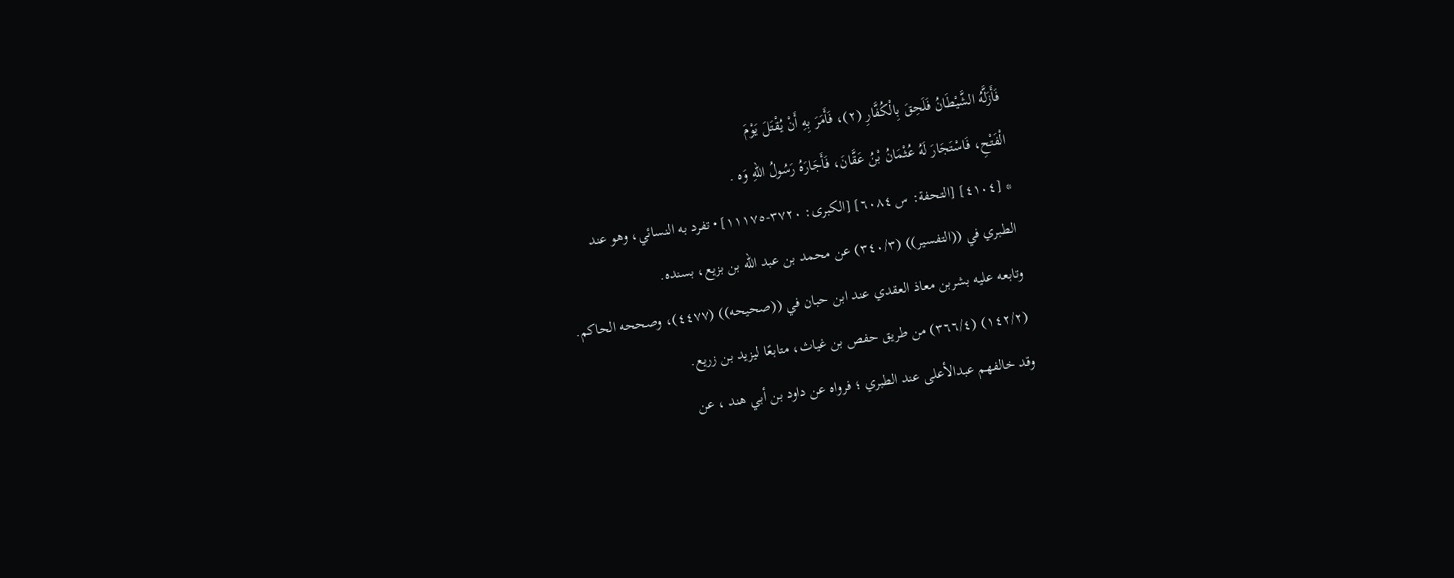فَأَزَلَّهُ الشَّيْطَانُ فَلَحِقَ بِالْكُفَّارِ (٢)، فَأَمَرَ بِهِ أَنْ يُقْتَلَ يَوْمَ
الْفَتْحِ، فَاسْتَجَارَ لَهُ عُثْمَانُ بْنُ عَقَّانَ، فَأَجَارَهُ رَسُولُ اللّهِ وَه .
* [٤١٠٤] [التحفة: س ٦٠٨٤] [الكبرى: ٣٧٢٠-١١١٧٥] • تفرد به النسائي، وهو عند
الطبري في ((التفسير)) (٣٤٠/٣) عن محمد بن عبد الله بن بزيع، بسنده.
وتابعه عليه بشربن معاذ العقدي عند ابن حبان في ((صحيحه)) (٤٤٧٧)، وصححه الحاكم.
(١٤٢/٢) (٣٦٦/٤) من طريق حفص بن غياث، متابعًا ليزيد بن زريع.
وقد خالفهم عبدالأعلى عند الطبري ؛ فرواه عن داود بن أبي هند ، عن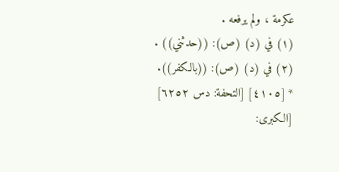عكرمة ، ولم يرفعه .
(١) في (د) (ص): ((حدثني)) .
(٢) في (د) (ص): ((بالكفر)).
* [٤١٠٥] [التحفة: دس ٦٢٥٢] [الكبرى: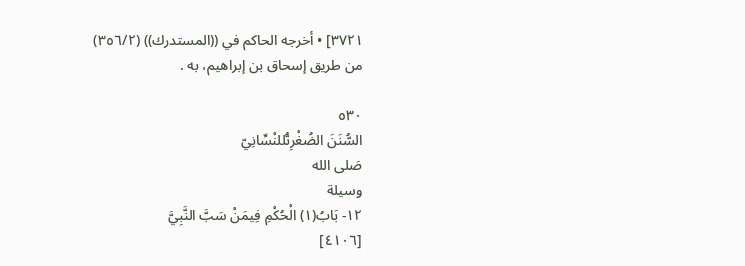٣٧٢١] • أخرجه الحاكم في ((المستدرك)) (٣٥٦/٢)
من طريق إسحاق بن إبراهيم، به .

٥٣٠
السُّنَنَ الضُغْرِىُّللنْسِّانِيّ
صَلى الله
وسيلة
١٢- بَابُ(١) الْحُكْمِ فِيمَنْ سَبَّ النَّبِيَّ
[٤١٠٦]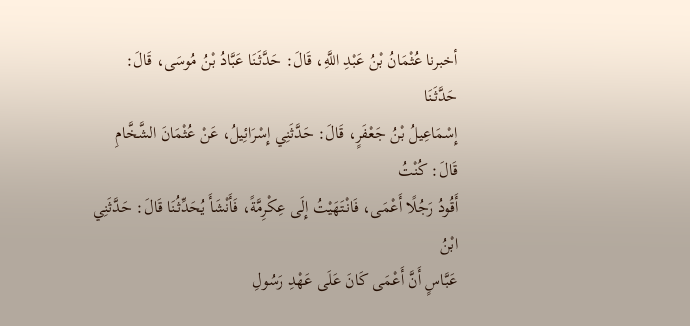أخبرنا عُثْمَانُ بْنُ عَبْدِ اللَّهِ، قَالَ: حَدَّثَنَا عَبَّادُ بْنُ مُوسَى، قَالَ: حَدَّثَنَا
إِسْمَاعِيلُ بْنُ جَعْفَرٍ، قَالَ: حَدَّثَنِي إِسْرَائِيلُ، عَنْ عُثْمَانَ الشَّخَّامِ قَالَ: كُنْتُ
أَقُودُ رَجُلًا أَعْمَى، فَانْتَهَيْتُ إِلَى عِكْرِمَّةً، فَأَنْشَأَ يُحَدِّثُنَا قَالَ: حَدَّثَنِي ابْنُ
عَبَّاسٍ أَنَّ أَعْمَى كَانَ عَلَى عَهْدِ رَسُولِ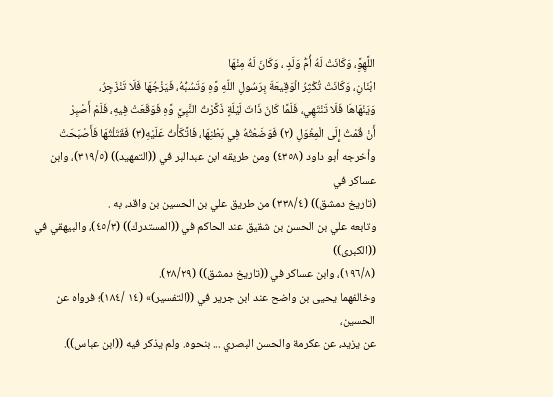اللَّهِوَِّ، وَكَانَتْ لَهُ أُمُّ وَلَدٍ ، وَكَانَ لَهُ مِنْهَا
ابْنَانِ، وَكَانَتْ تُكْثِرُ الْوَقِيعَةَ بِرَسُولِ اللّهِ وَّهِ وَتَسُبُّهُ، فَيَزْجُهَا فَلَا تَنْزَجِرُ،
وَيَنْهَاهَا فَلَا تَنْتَهِي، فَلَمَّا كَانَ ذَاتَ لَيْلَةٍ ذَكَّرْتُ النَّبِيَّ وَّهِ فَوَقَعَتْ فِيهِ، فَلَمْ أَصْبِرْ
أَنْ قُمْتُ إِلَى الْمِغْوَلِ (٢) فَوَضَعْتُهُ فِي بَطْنِهَا، فَاتَّكَأْتُ عَلَيْهِ(٣) فَقَتَلْتُهَا فَأَصْبَحَتْ
وأخرجه أبو داود (٤٣٥٨) ومن طريقه ابن عبدالبر في ((التمهيد)) (٣١٩/٥)، وابن عساكر في
(تاريخ دمشق)) (٣٣٨/٤) من طريق علي بن الحسين بن واقد، به .
وتابعه علي بن الحسن بن شقيق عند الحاكم في ((المستدرك)) (٤٥/٣)، والبيهقي في ((الكبرى))
(١٩٦/٨)، وابن عساكر في ((تاريخ دمشق)) (٢٨/٢٩).
وخالفهما يحيى بن واضح عند ابن جرير في ((التفسير)» (١٤ /١٨٤)؛ فرواه عن الحسين،
عن يزيد، عن عكرمة والحسن البصري ... بنحوه. ولم يذكر فيه ((ابن عباس)).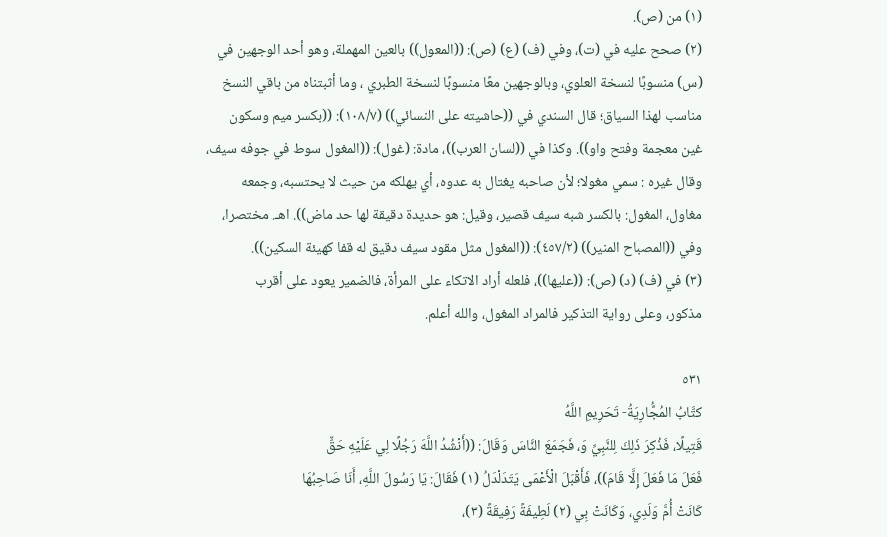(١) من (ص).
(٢) صحح عليه في (ت)، وفي (ف) (ع) (ص): ((المعول)) بالعين المهملة، وهو أحد الوجهين في
(س) منسوبًا لنسخة العلوي، وبالوجهين معًا منسوبًا لنسخة الطبري ، وما أثبتناه من باقي النسخ
مناسب لهذا السياق؛ قال السندي في ((حاشيته على النسائي)) (١٠٨/٧): ((بكسر ميم وسكون
غين معجمة وفتح واو)). وكذا في ((لسان العرب))، مادة: (غول): ((المغول سوط في جوفه سيف،
وقال غيره : سمي مغولا؛ لأن صاحبه يغتال به عدوه، أي يهلكه من حيث لا يحتسبه، وجمعه
مغاول، المغول: بالكسر شبه سيف قصير، وقيل: هو حديدة دقيقة لها حد ماض)). اهـ. مختصرا،
وفي ((المصباح المنير)) (٤٥٧/٢): ((المغول مثل مقود سيف دقيق له قفا كهيئة السكين)).
(٣) في (ف) (د) (ص): ((عليها))، فلعله أراد الاتكاء على المرأة، فالضمير يعود على أقرب
مذكور، وعلى رواية التذكير فالمراد المغول، والله أعلم.

٥٣١
كتَّابُ المُجَُّارِيَةُ- تَحَرِيمِ اللَّهُ
قَتِيلًا، فَذُكِرَ ذَلِكَ لِلنَّبِيِّ وَ، فَجَمَعَ النَّاسَ وَقَالَ: ((أَنْشُدُ اللَّهَ رَجُلًا لِي عَلَيْهِ حَقٌّ
فَعَلَ مَا فَعَلَ إِلَّا قَامَ))، فَأَقْبَلَ الْأَعْمَى يَتَدَلْدَلُ (١) فَقَالَ: يَا رَسُولَ اللَّهِ، أَنَا صَاحِبُهَا
كَانَتْ أُمَّ وَلَدِي، وَكَانَتْ بِي (٢) لَطِيفَةً رَفِيقَةً (٣)،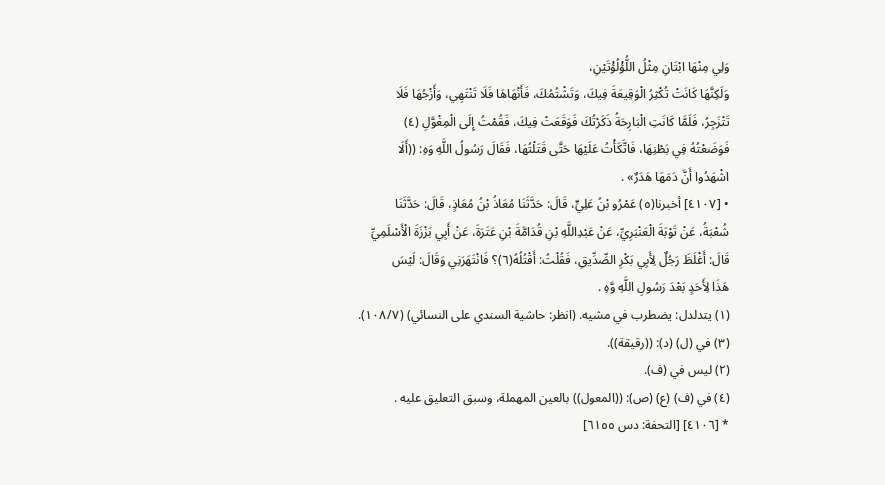وَلِي مِنْهَا ابْتَانِ مِثْلُ اللُّؤْلُؤْتَيْنِ،
وَلَكِنَّهَا كَانَتْ تُكْثِرُ الْوَقِيعَةَ فِيكَ، وَتَشْتُمُكَ، فَأَنْهَاهَا فَلَا تَنْتَهِي، وَأَزْجُهَا فَلَا
تَتْزَجِرُ، فَلَمَّا كَانَتِ الْبَارِحَةُ ذَكَرْتُكَ فَوَقَعَتْ فِيكَ، فَقُمْتُ إِلَى الْمِغْوَّلِ (٤)
فَوَضَعْتُهُ فِي بَطْنِهَا، فَاتَّكَأْتُ عَلَيْهَا حَتَّى قَتَلْتُهَا، فَقَالَ رَسُولُ اللَّهِ وَهِ: ((أَلَا
اشْهَدُوا أَنَّ دَمَھَا هَدَرٌ» .
• [٤١٠٧] أخبرنا(٥) عَمْرُو بْنُ عَلِيٍّ، قَالَ: حَدَّثَنَا مُعَاذُ بْنُ مُعَاذٍ، قَالَ: حَدَّثَنَا
شُعْبَةُ، عَنْ تَوْبَةَ الْعَنْبَرِيِّ، عَنْ عَبْدِاللَّهِ بْنِ قُدَامَّةَ بْنِ عَتَرَةَ، عَنْ أَبِي بَزْزَةَ الْأَسْلَمِيِّ
قَالَ: أَغْلَظَ رَجُلٌ لِأَبِي بَكْرِ الصِّدِّيقِ، فَقُلْتُ: أَقْتُلُهُ(٦)؟ فَانْتَهَرَنِي وَقَالَ: لَيْسَ
هَذَا لِأَحَدٍ بَعْدَ رَسُولِ اللَّهِ وَّهِ .
(١) يتدلدل: يضطرب في مشيه. (انظر: حاشية السندي على النسائي) (١٠٨/٧).
(٣) في (ل) (د): ((رقيقة)).
(٢) ليس في (ف).
(٤) في (ف) (ع) (ص): ((المعول)) بالعين المهملة، وسبق التعليق عليه .
* [٤١٠٦] [التحفة: دس ٦١٥٥]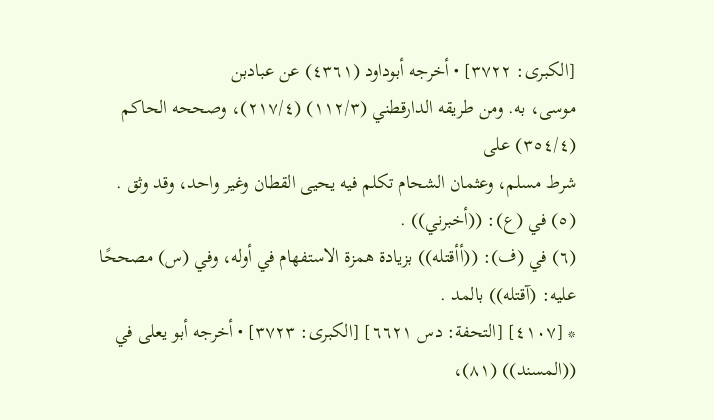[الكبرى: ٣٧٢٢] • أخرجه أبوداود (٤٣٦١) عن عبادبن
موسى، به. ومن طريقه الدارقطني (١١٢/٣) (٢١٧/٤)، وصححه الحاكم (٣٥٤/٤) على
شرط مسلم، وعثمان الشحام تكلم فيه یحیی القطان وغیر واحد، وقد وثق .
(٥) في (ع): ((أخبرني)) .
(٦) في (ف): ((أأقتله)) بزيادة همزة الاستفهام في أوله، وفي (س) مصححًا عليه: (آقتله)) بالمد .
* [٤١٠٧] [التحفة: دس ٦٦٢١] [الكبرى: ٣٧٢٣] • أخرجه أبو يعلى في ((المسند)) (٨١)،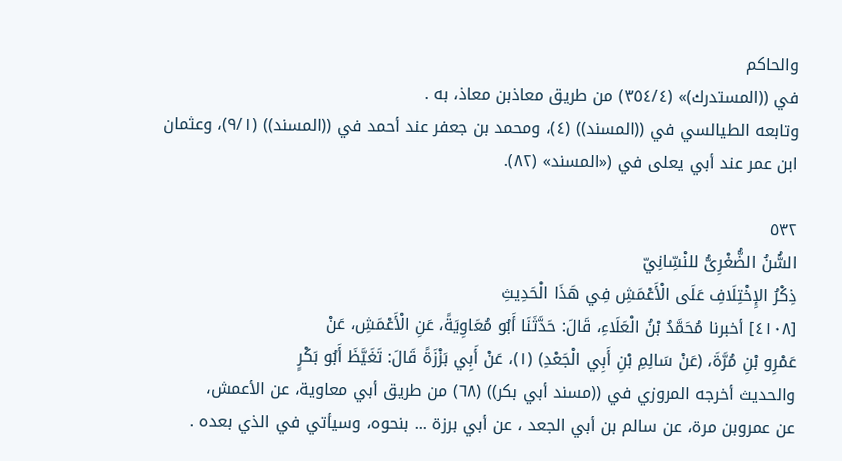والحاكم
في ((المستدرك)» (٣٥٤/٤) من طريق معاذبن معاذ، به .
وتابعه الطيالسي في ((المسند)) (٤)، ومحمد بن جعفر عند أحمد في ((المسند)) (٩/١)، وعثمان
ابن عمر عند أبي يعلى في («المسند» (٨٢).

٥٣٢
السَُّنُ الضُّغْرِىُّ للنْسِّانِيّ
ذِكْرُ الإِخْتِلَافِ عَلَى الْأَعْمَشِ فِي هَذَا الْحَدِيثِ
[٤١٠٨] أخبرنا مُحَمَّدُ بْنُ الْعَلَاءِ، قَالَ: حَدَّثَنَا أَبُو مُعَاوِيَةً، عَنِ الْأَعْمَشِ، عَنْ
عَمْرِو بْنِ مُرَّةَ، (عَنْ سَالِمِ بْنِ أَبِي الْجَعْدِ) (١)، عَنْ أَبِي بَزْزَةً قَالَ: تَغَيَّظَ أَبُو بَكْرٍ
والحديث أخرجه المروزي في ((مسند أبي بكر)) (٦٨) من طريق أبي معاوية، عن الأعمش،
عن عمروبن مرة، عن سالم بن أبي الجعد ، عن أبي برزة ... بنحوه، وسيأتي في الذي بعده .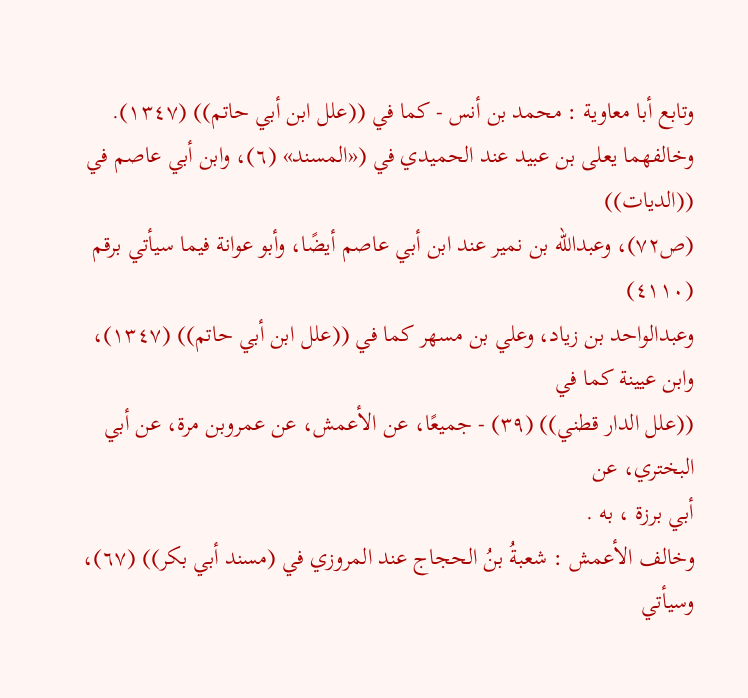وتابع أبا معاوية : محمد بن أنس - كما في ((علل ابن أبي حاتم)) (١٣٤٧).
وخالفهما يعلى بن عبيد عند الحميدي في («المسند» (٦)، وابن أبي عاصم في ((الديات))
(ص٧٢)، وعبدالله بن نمير عند ابن أبي عاصم أيضًا، وأبو عوانة فيما سيأتي برقم (٤١١٠)
وعبدالواحد بن زياد، وعلي بن مسهر كما في ((علل ابن أبي حاتم)) (١٣٤٧)، وابن عيينة كما في
((علل الدار قطني)) (٣٩) - جميعًا، عن الأعمش، عن عمروبن مرة، عن أبي البختري، عن
أبي برزة ، به .
وخالف الأعمش : شعبةُ بنُ الحجاج عند المروزي في (مسند أبي بكر)) (٦٧)، وسيأتي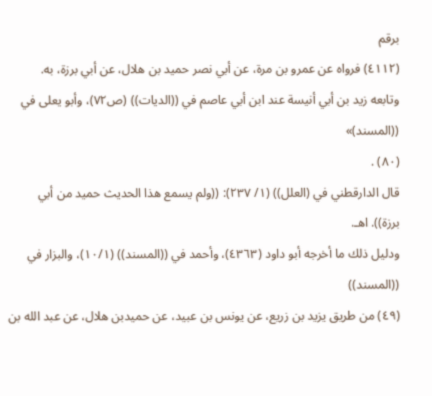برقم
(٤١١٢) فرواه عن عمرو بن مرة، عن أبي نصر حميد بن هلال، عن أبي برزة، به.
وتابعه زيد بن أبي أنيسة عند ابن أبي عاصم في ((الديات)) (ص٧٢)، وأبو يعلى في ((المسند)»
(٨٠) .
قال الدارقطني في (العلل)) (١/ ٢٣٧): ((ولم يسمع هذا الحديث حميد من أبي برزة)). اهـ.
ودليل ذلك ما أخرجه أبو داود (٤٣٦٣)، وأحمد في ((المسند)) (١٠/١)، والبزار في ((المسند))
(٤٩) من طريق يزيد بن زريع، عن يونس بن عبيد، عن حميدبن هلال، عن عبد الله بن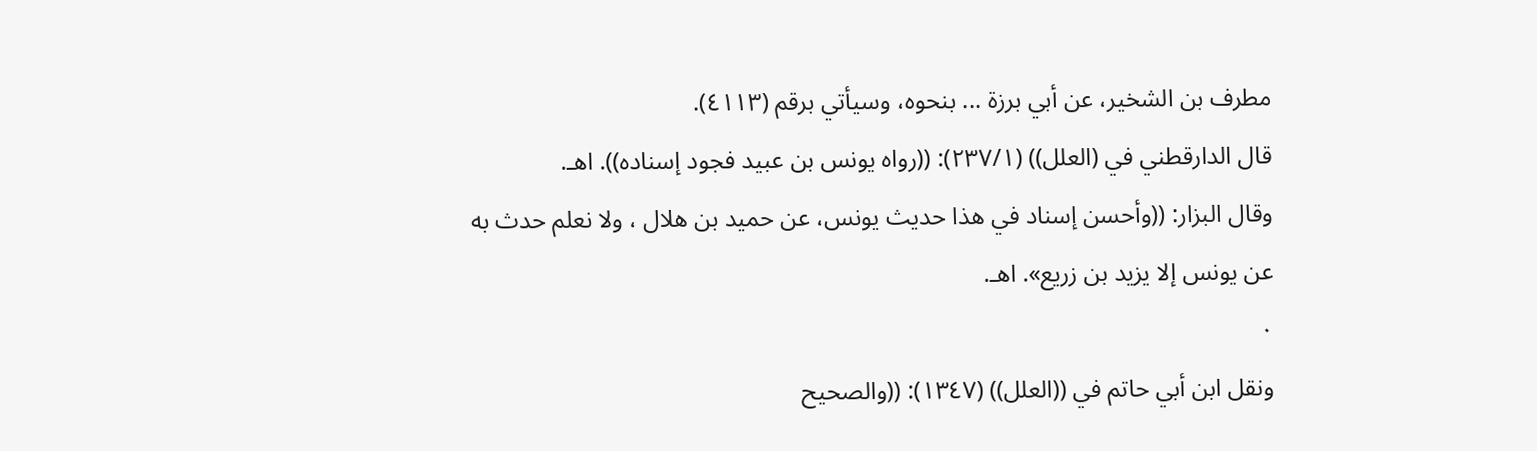مطرف بن الشخير، عن أبي برزة ... بنحوه، وسيأتي برقم (٤١١٣).
قال الدارقطني في (العلل)) (٢٣٧/١): ((رواه يونس بن عبيد فجود إسناده)). اهـ.
وقال البزار: ((وأحسن إسناد في هذا حديث يونس، عن حميد بن هلال ، ولا نعلم حدث به
عن يونس إلا يزيد بن زريع». اهـ.
٠
ونقل ابن أبي حاتم في ((العلل)) (١٣٤٧): ((والصحيح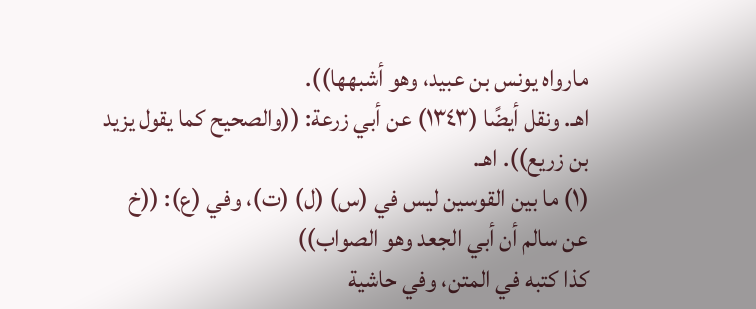مارواه يونس بن عبيد، وهو أشبهها)).
اهـ. ونقل أيضًا (١٣٤٣) عن أبي زرعة: ((والصحيح كما يقول يزيد بن زريع)). اهـ.
(١) ما بين القوسين ليس في (س) (ل) (ت)، وفي (ع): ((خ عن سالم أن أبي الجعد وهو الصواب))
كذا كتبه في المتن، وفي حاشية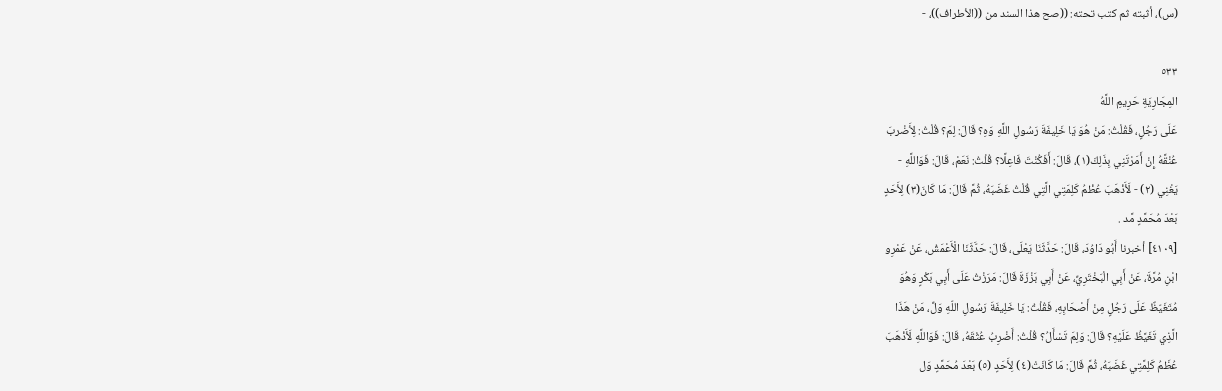(س)، أثبته ثم كتب تحته: ((صح هذا السند من ((الأطراف))، -

٥٣٣
المِجَارِيَةِ حَرِيمِ اللَّهُ
عَلَى رَجُلٍ، فَقُلْتُ: مَنْ هُوَ يَا خَلِيفَةَ رَسُولِ اللَّهِ وَهِ؟ قَالَ: لِمَ؟ قُلْتُ: لِأَضْربَ
عُنْقَّهُ إِنْ أَمَرْتَنِي بِذَلِكَ(١)، قَالَ: أَفَكُنْتَ فَاعِلًا؟ قُلْتُ: نَعَمْ، قَالَ: فَوَاللَّهِ -
يَغْنِي (٢) - لَأَذْهَبَ عُظْمُ كَلِمَتِي الَّتِي قُلْتُ غَضَبَهُ، ثُمَّ قَالَ: مَا كَانَ(٣) لِأَحَدٍ
بَعْدَ مُحَمَّدٍ مَّد .
[٤١٠٩] أخبرنا أَبُو دَاوُدَ، قَالَ: حَدَّثَنَا يَعْلَى، قَالَ: حَدَّثَنَا الْأَعْمَشُ، عَنْ عَمْرِو
ابْنِ مُرَّةَ، عَنْ أَبِي الْبَخْتَرِيِّ، عَنْ أَبِي بَزْزَةَ قَالَ: مَرَزْتُ عَلَى أَبِي بَكْرٍ وَهُوَ
مُتَغَيّظٌ عَلَى رَجُلٍ مِنْ أَصْحَابِهِ، فَقُلْتُ: يَا خَلِيفَةَ رَسُولِ اللّهِ وَلِّ، مَنْ هَذَا
الَّذِي تَغَيَّظُ عَلَيْهِ؟ قَالَ: وَلِمَ تَسْأَلُ؟ قُلْتُ: أَضْرِبُ عُثْقَهُ، قَالَ: فَوَاللَّهِ لَأَذْهَبَ
عُظَمُ كَلِمَّتِي غَضَبَهُ، ثُمَّ قَالَ: مَا كَانَتْ(٤) لِأَحَدٍ (٥) بَعْدَ مُحَمَّدٍ وَل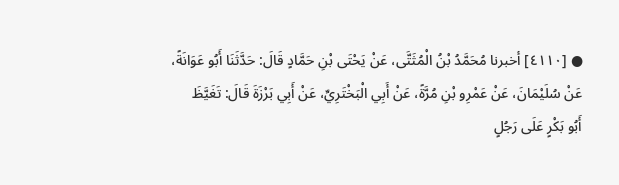● [٤١١٠] أخبرنا مُحَمَّدُ بْنُ الْمُثَتَّى، عَنْ يَحْتَى بْنِ حَمَّادٍ قَالَ: حَدَّثَنَا أَبُو عَوَانَةً،
عَنْ سُلَيْمَانَ، عَنْ عَمْرِو بْنِ مُرَّةً، عَنْ أَبِي الْبَخْتَرِيِّ، عَنْ أَبِي بَرْزَةَ قَالَ: تَغَيَّظَ
أَبُو بَكْرٍ عَلَى رَجُلٍ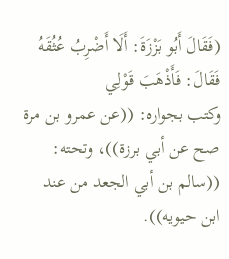(فَقَالَ أَبُو بَزْزَةَ: أَلَا أَضْرِبُ عُثُقَهُ فَقَالَ: فَأَذْهَبَ قَوْلِي
وكتب بجواره: ((عن عمرو بن مرة صح عن أبي برزة))، وتحته: ((سالم بن أبي الجعد من عند
ابن حيويه)).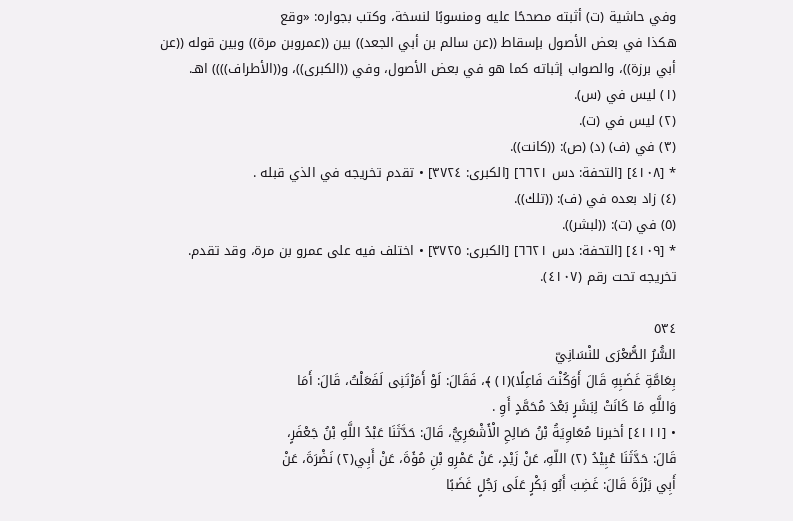وفي حاشية (ت) أثبته مصححًا عليه ومنسوبًا لنسخة، وكتب بجواره: «وقع
هكذا في بعض الأصول بإسقاط ((عن سالم بن أبي الجعد)) بين ((عمروبن مرة)) وبين قوله ((عن
أبي برزة))، والصواب إثباته كما هو في بعض الأصول، وفي ((الكبرى))، و((الأطراف)))) اهـ.
(١) لیس في (س).
(٢) ليس في (ت).
(٣) في (ف) (د) (ص): ((كانت)).
* [٤١٠٨] [التحفة: دس ٦٦٢١] [الكبرى: ٣٧٢٤] • تقدم تخريجه في الذي قبله .
(٤) زاد بعده في (ف): ((تلك)).
(٥) في (ت): ((لبشر)).
* [٤١٠٩] [التحفة: دس ٦٦٢١] [الكبرى: ٣٧٢٥] • اختلف فيه على عمرو بن مرة، وقد تقدم.
تخريجه تحت رقم (٤١٠٧).

٥٣٤
السَُّرُ الصُّعْرَى للنْسَانِيّ
بِعَامَّةِ غَضَبِهِ قَالَ أَوَكُنْتَ فَاعِلًا)(١) ﴾، فَقَالَ: لَوْ أَمَرْتَنِى لَفَعَلْتُ، قَالَ: أَمَا
وَاللَّهِ مَا كَانَتْ لِبَشَرٍ بَعْدَ مُحَمَّدٍ أَوِ .
• [٤١١١] أخبرنا مُعَاوِيَةُ بْنُ صَالِحِ الْأَشْعَرِيُّ، قَالَ: حَدَّثَنَا عَبْدُ اللَّهِ بْنُ جَعْفَرٍ،
قَالَ: حَدَّثَنَا عُبِيْدُ (٢) اللّهِ، عَنْ زَيْدٍ، عَنْ عَمْرِو بْنِ مُؤَةَ، عَنْ أَبِي(٢) نَضْرَةَ، عَنْ
أَبِي بَرْزَةَ قَالَ: غَضِبَ أَبُو بَكْرٍ عَلَى رَجُلٍ غَضَبًا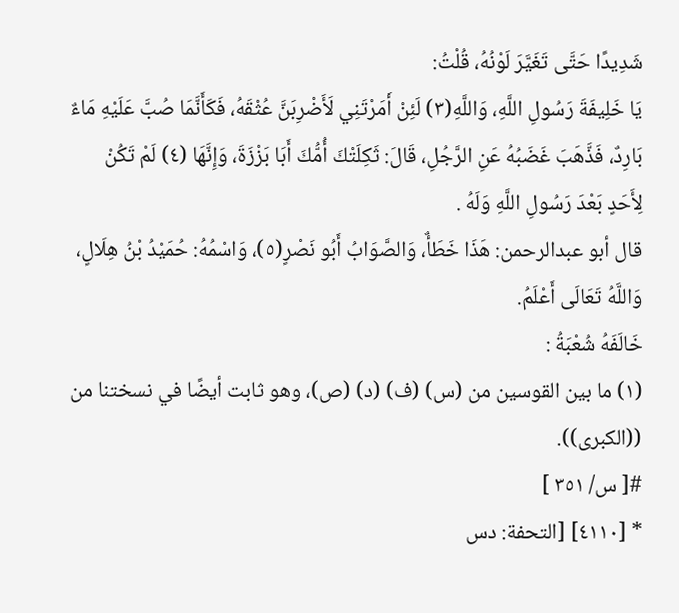شَدِيدًا حَتَّى تَغَيَّرَ لَوْنُهُ، قُلْتُ:
يَا خَلِيفَةَ رَسُولِ اللَّهِ، وَاللَّهِ(٣) لَئِنْ أَمَرْتَنِي لَأَضْرِبَنَّ عُثْقَهُ، فَكَأَنَّمَا صُبَّ عَلَيْهِ مَاءٌ
بَارِدٌ، فَذَّهَبَ غَضَبُهُ عَنِ الرَّجُلِ، قَالَ: ثَكِلَتْكَ أُمُّكَ أَبَا بَزْزَةَ، وَإِنَّهَا (٤) لَمْ تَكُنْ
لِأَحَدٍ بَعْدَ رَسُولِ اللَّهِ وَلَهُ .
قال أبو عبدالرحمن: هَذَا خَطَأٌ، وَالصَّوَابُ أَبُو نَصْرٍ(٥)، وَاسْمُهُ: حُمَيْدُ بْنُ هِلَالٍ،
وَاللَّهُ تَعَالَى أَعْلَمُ.
خَالَفَهُ شُعْبَةُ :
(١) ما بين القوسين من (س) (ف) (د) (ص)، وهو ثابت أيضًا في نسختنا من ((الكبرى)).
#[ س/ ٣٥١ ]
* [٤١١٠] [التحفة: دس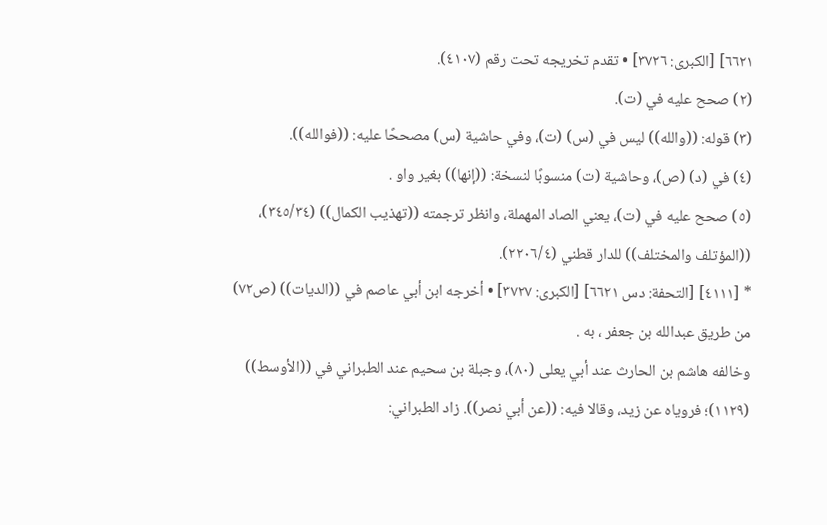٦٦٢١] [الكبرى: ٣٧٢٦] • تقدم تخريجه تحت رقم (٤١٠٧).
(٢) صحح عليه في (ت).
(٣) قوله: ((والله)) ليس في (س) (ت)، وفي حاشية (س) مصححًا عليه: ((فوالله)).
(٤) في (د) (ص)، وحاشية (ت) منسوبًا لنسخة: ((إنها)) بغير واو .
(٥) صحح عليه في (ت)، يعني الصاد المهملة، وانظر ترجمته ((تهذيب الكمال)) (٣٤٥/٣٤)،
((المؤتلف والمختلف)) للدار قطني (٢٢٠٦/٤).
* [٤١١١] [التحفة: دس ٦٦٢١] [الكبرى: ٣٧٢٧] • أخرجه ابن أبي عاصم في ((الديات)) (ص٧٢)
من طریق عبدالله بن جعفر ، به .
وخالفه هاشم بن الحارث عند أبي يعلى (٨٠)، وجبلة بن سحيم عند الطبراني في ((الأوسط))
(١١٢٩)؛ فروياه عن زيد، وقالا فيه: ((عن أبي نصر)). زاد الطبراني: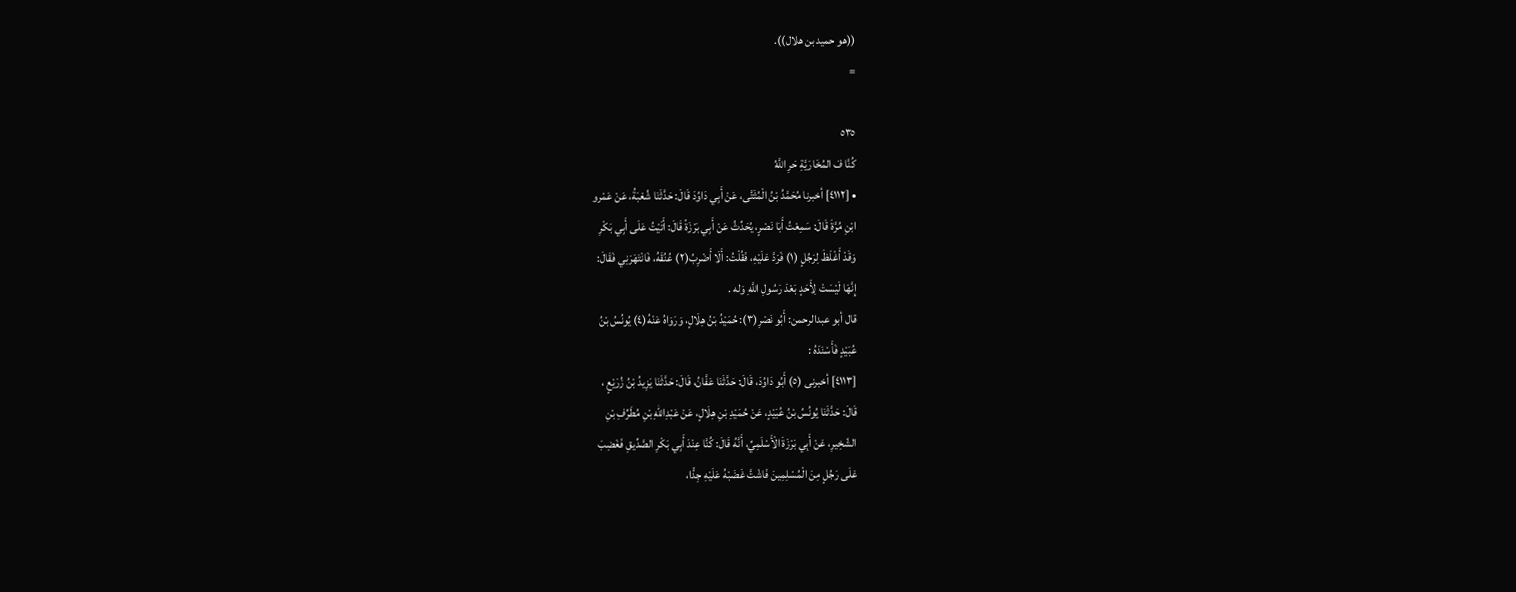((هو حميد بن هلال)).
=

٥٣٥
كُنَّا فَ المُخَارَيَّةِ حَرِ اللَّهُ
• [٤١١٢] أخبرنا مُحَمَّدُ بْنُ الْمُثَتَّى، عَنْ أَبِي دَاوُدَ قَالَ: حَدَّثَنَا شُعْبَةُ، عَنْ عَمْرو
ابْنِ مُرَّةَ قَالَ: سَمِعْتُ أَبَا نَصْرٍ، يُحَدِّثُ عَنْ أَبِي بَرْزَةً قَالَ: أَتَيْتُ عَلَى أَبِي بَكْرِ
وَقَدْ أَغْلَظَ لِرَجُلٍ (١) فَرَدَّ عَلَيْهِ، فَقُلْتُ: أَلَا أَضْرِبُ(٢) عُنُقَهُ، فَانْتَهَرَنِي فَقَالَ:
إِنَّهَا لَيْسَتْ لِأَحَدٍ بَعْدَ رَسُولِ اللَّهِ وَله .
قال أبو عبدالرحمن: أَبُو نَصْرِ(٣): حُمَيْدُ بْنُ هِلَالٍ، وَرَوَاهُ عَنْهُ(٤) يُونُسُ بْنُ
عُبَيْدٍ فَأَسْنَدَهُ :
[٤١١٣] أخبرنى (٥) أَبُو دَاوُدَ، قَالَ: حَدَّثَنَا عَفَّانُ، قَالَ: حَدَّثَنَا يَزِيدُ بْنُ زُرَيْعٍ ،
قَالَ: حَدَّثَنَا يُونُسُ بْنُ عُبَيْدٍ، عَنْ حُمَيْدِ بْنِ هِلَالٍ، عَنْ عَبْدِاللهِ بْنِ مُطَرِّفِ بْنِ
الشّخِيرِ، عَنْ أَبِي بَرْزَةَ الْأَسْلَمِيِّ، أَنَّهُ قَالَ: كُنَّا عِنْدَ أَبِي بَكْرِ الصَّدِّيقِ فَغَضِبَ
عَلَى رَجُلٍ مِنَ الْمُسْلِمِينَ فَاشْتَّ غَضَبْهُ عَلَيْهِ جِدًّا،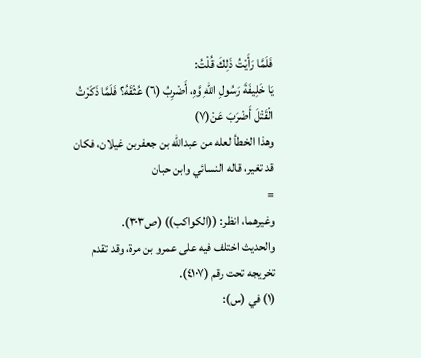فَلَمَّا رَأَيْتُ ذَلِكَ قُلْتُ:
يَا خَلِيفَةَ رَسُولِ اللّهِ وَّهِ، أَضْرِبُ (٦) عُثْقَهُ؟ فَلَمَّا ذَكَرْتُ الْقَتْلَ أَضْرَبَ عَنْ(٧)
وهذا الخطأ لعله من عبدالله بن جعفربن غيلان، فكان قد تغير، قاله النسائي وابن حبان
=
وغيرهما، انظر: ((الكواكب)) (ص٣٠٣).
والحديث اختلف فيه على عمرو بن مرة، وقد تقدم تخريجه تحت رقم (٤١٠٧).
(١) في (س):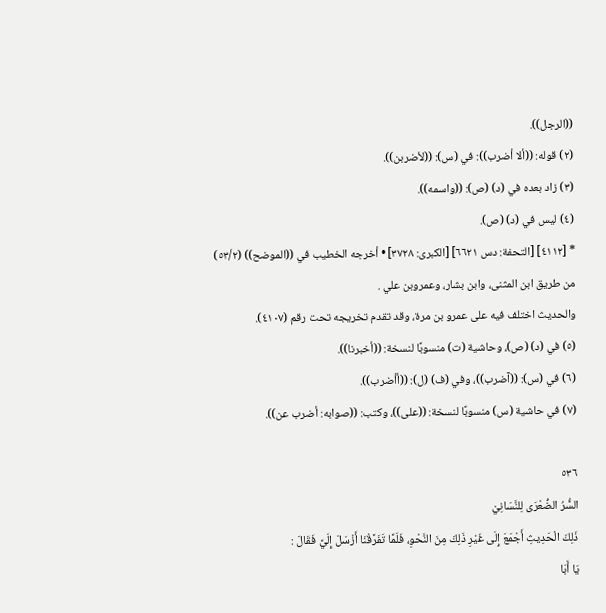((الرجل)).
(٢) قوله: ((ألا أضرب)): في (س): ((لأضربن)).
(٣) زاد بعده في (د) (ص): ((واسمه)).
(٤) ليس في (د) (ص).
* [٤١١٢] [التحفة: دس ٦٦٢١] [الكبرى: ٣٧٢٨] • أخرجه الخطيب في ((الموضح)) (٥٣/٢)
من طريق ابن المثنى، وابن بشار، وعمروبن علي .
والحديث اختلف فيه على عمرو بن مرة، وقد تقدم تخريجه تحت رقم (٤١٠٧).
(٥) في (د) (ص)، وحاشية (ت) منسوبًا لنسخة: ((أخبرنا)).
(٦) في (س): ((آضرب))، وفي (ف) (ل): ((أأضرب)).
(٧) في حاشية (س) منسوبًا لنسخة: ((على))، وكتب: ((صوابه: أضرب عن)).

٥٣٦
السَُّرُ الضُّعْرَى لِلنَّسَانِيْ
ذَلِكَ الْحَدِيثِ أَجْمَعَ إِلَى غَيْرِ ذَلِكَ مِنَ النَّحْوِ، فَلَمَّا تَفَرَّقْنَا أَزْسَلَ إِلَيَّ فَقَالَ :
يَا أَبَا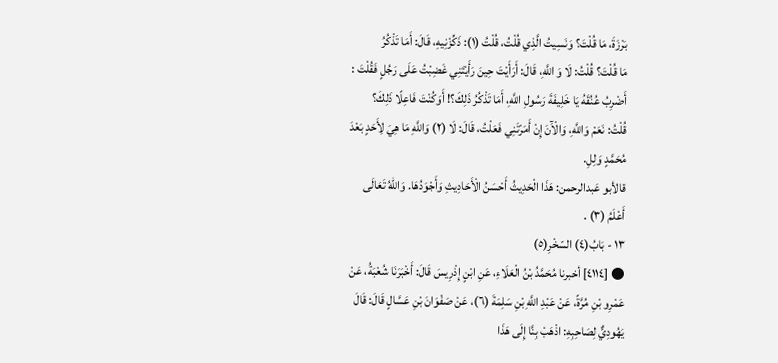بَرْزَةَ، مَا قُلْتَ؟ وَنَسِيتُ الَّذِي قُلْتُ، قُلْتُ (١): ذَكِّزْنِيهِ، قَالَ: أَمَا تَذْكُرُ
مَا قُلْتَ؟ قُلْتُ: لَا وَ اللَّهِ، قَالَ: أَرَأَيْتَ حِينَ رَأَيْتَنِي غَضِبْتُ عَلَى رَجُلٍ فَقُلْتَ :
أَضْرِبُ عُنُقَهُ يَا خَلِيفَةَ رَسُولِ اللَّهِ، أَمَا تَذْكُرُ ذَلِكَ؟! أَوَكُنْتَ فَاعِلًا ذَلِكَ؟
قُلْتُ: نَعَمْ وَاللَّهِ، وَالْآَنَ إِنْ أَمَرْتَنِي فَعَلْتُ، قَالَ: لَا (٢) وَاللَّهِ مَا هِيَ لِأَحَدٍ بَعْدَ
مُحَمَّدٍ وَلِلِ.
قالأبو عَبدالرحمن: هَذَا الْحَدِيثُ أَحْسَنُ الْأَحَادِيثِ وَأَجْوَدُهَا. وَاللهُ تَعَالَى
أَعْلَمُ (٣) .
١٣ - بَابُ(٤) السّخْرِ(٥)
● [٤١١٤] أخبرنا مُحَمَّدُ بْنُ الْعَلَاءِ، عَنِ ابْنٍ إِذْرِيسَ قَالَ: أَخْبَرَنَا شُعْبَةُ، عَنْ
عَمْرِو بْنِ مُرَّةً، عَنْ عَبْدِ اللَّهِ بْنِ سَلِمَةَ (٦)، عَنْ صَفْوَانَ بْنِ عَسَّالٍ قَالَ: قَالَ
يَهُودِيٌّ لِصَاحِبِهِ: اذْهَبْ بِنَّا إِلَى هَذَا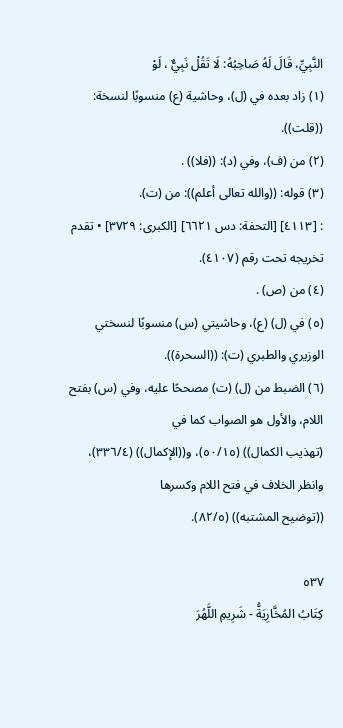النَّبِيِّ، قَالَ لَهُ صَاحِبُهُ: لَا تَقُلْ نَبِيٌّ ، لَوْ
(١) زاد بعده في (ل)، وحاشية (ع) منسوبًا لنسخة: ((قلت)).
(٢) من (ف)، وفي (د): ((فلا)) .
(٣) قوله: ((والله تعالى أعلم)): من (ت).
: [٤١١٣] [التحفة: دس ٦٦٢١] [الكبرى: ٣٧٢٩] • تقدم تخريجه تحت رقم (٤١٠٧).
(٤) من (ص) .
(٥) في (ل) (ع)، وحاشيتي (س) منسوبًا لنسختي الوزيري والطبري (ت): ((السحرة)).
(٦) الضبط من (ل) (ت) مصححًا عليه، وفي (س) بفتح اللام، والأول هو الصواب كما في
(تهذيب الكمال)) (٥٠/١٥)، و((الإكمال)) (٣٣٦/٤)، وانظر الخلاف في فتح اللام وكسرها
((توضيح المشتبه)) (٨٢/٥).

٥٣٧
كِتَابُ المُخَّارِيَةُّ - شَرِيمِ اللَّهُرَ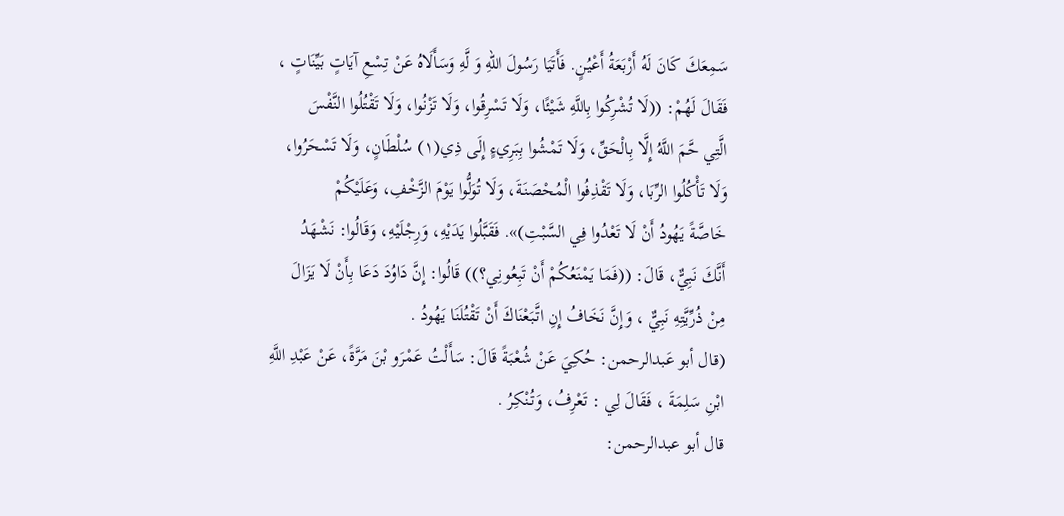سَمِعَكَ كَانَ لَهُ أَرْبَعَةُ أَعْيُنٍ. فَأَتَيَا رَسُولَ اللّهِ وَ لَّهِ وَسَأَلَاهُ عَنْ تِسْعِ آيَاتٍ بَيِّنَاتٍ ،
فَقَالَ لَهُمْ: ((لَا تُشْرِكُوا بِاللَّهِ شَيْئًا، وَلَا تَسْرِقُوا، وَلَا تَزْنُوا، وَلَا تَقْتُلُوا النَّفْسَ
الَّتِي حَّمَ اللَّهُ إِلَّا بِالْحَقِّ، وَلَا تَمْشُوا بِبَرِيءٍ إِلَى ذِي(١) سُلْطَانٍ، وَلَا تَسْحَرُوا،
وَلَا تَأْكُلُوا الرِّبَا، وَلَا تَقْذِفُوا الْمُحْصَنَةَ، وَلَا تُوَلُّوا يَوْمَ الزَّخْفِ، وَعَلَيْكُمْ
خَاصَّةً يَهُودُ أَنْ لَا تَعْدُوا فِي السَّبْتِ)». فَقَبَّلُوا يَدَيْهِ، وَرِجْلَيْهِ، وَقَالُوا: نَشْهَدُ
أَنَّكَ نَبِيٌّ، قَالَ: ((فَمَا يَمْنَعُكُمْ أَنْ تَبِعُونِي؟)) قَالُوا: إِنَّ دَاوُدَ دَعَا بِأَنْ لَا يَزَالَ
مِنْ ذُرِّيَّتِهِ نَبِيٌّ ، وَإِنَّ نَخَافُ إِنِ اتَّبَعْنَاكَ أَنْ تَقْتُلَنَا يَهُودُ .
(قال أبو عَبدالرحمن: حُكِيَ عَنْ شُعْبَةً قَالَ: سَأَلْتُ عَمْرَو بْنَ مَرَّةً، عَنْ عَبْدِ اللَّهِ
ابْنِ سَلِمَةَ ، فَقَالَ لِي : تَعْرِفُ، وَتُنْكِرُ .
قال أبو عبدالرحمن: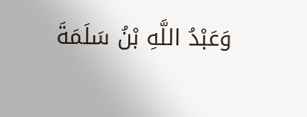وَعَبْدُ اللَّهِ بْنُ سَلَمَةَ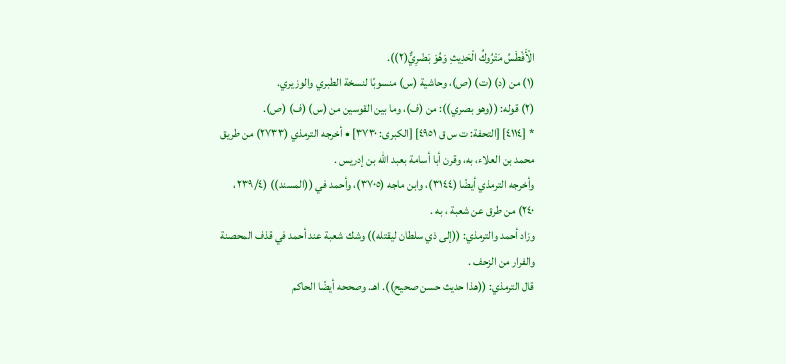الْأَفْطَسُ مَتْرُوكُ الْحَدِيثِ وَهُوَ بَضْرِيٌّ(٢)).
(١) من (د) (ت) (ص)، وحاشية (س) منسوبًا لنسخة الطبري والوزيري.
(٢) قوله: ((وهو بصري)): من (ف)، وما بين القوسين من (س) (ف) (ص).
* [٤١١٤] [التحفة: ت س ق ٤٩٥١] [الكبرى: ٣٧٣٠] • أخرجه الترمذي (٢٧٣٣) من طريق
محمد بن العلاء، به، وقرن أبا أسامة بعبد الله بن إدريس .
وأخرجه الترمذي أيضًا (٣١٤٤)، وابن ماجه (٣٧٠٥)، وأحمد في ((المسند)) (٢٣٩/٤،
٢٤٠) من طرق عن شعبة ، به .
وزاد أحمد والترمذي: ((إلى ذي سلطان ليقتله)) وشك شعبة عند أحمد في قذف المحصنة
والفرار من الزحف .
قال الترمذي: ((هذا حديث حسن صحيح)). اهـ. وصححه أيضًا الحاكم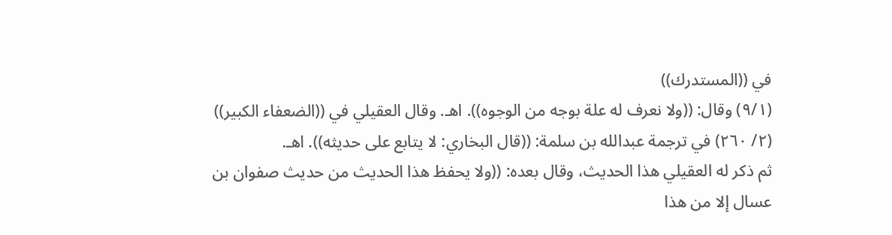في ((المستدرك))
(٩/١) وقال: ((ولا نعرف له علة بوجه من الوجوه)). اهـ. وقال العقيلي في ((الضعفاء الكبير))
(٢/ ٢٦٠) في ترجمة عبدالله بن سلمة: ((قال البخاري: لا يتابع على حديثه)). اهـ.
ثم ذكر له العقيلي هذا الحديث، وقال بعده: ((ولا يحفظ هذا الحديث من حديث صفوان بن
عسال إلا من هذا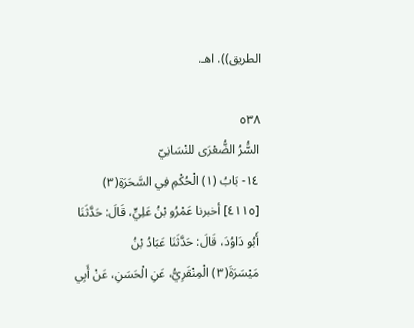الطريق)). اهـ.

٥٣٨
السَُّرُ الضُّعْرَى للنْسَانِيّ
١٤- بَابُ (١) الْحُكْمِ فِي السَّحَرَةِ(٣)
[٤١١٥] أخبرنا عَمْرُو بْنُ عَلِيٍّ، قَالَ: حَدَّثَنَا أَبُو دَاوُدَ، قَالَ: حَدَّثَنَا عَبَادُ بْنُ
مَيْسَرَةَ(٣) الْمِنْقَرِيُّ، عَنِ الْحَسَنِ، عَنْ أَبِي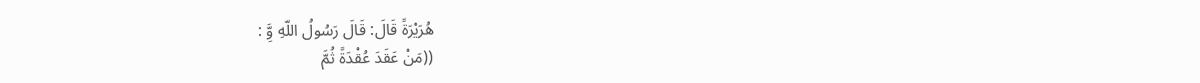هُرَيْرَةً قَالَ: قَالَ رَسُولُ اللّهِ وَِّ :
((مَنْ عَقَدَ عُقْدَةً ثُمَّ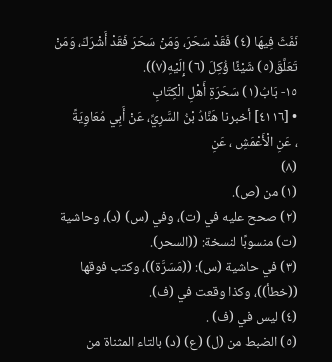نَفَثَ فِيهَا (٤) فَقَدْ سَحَرَ، وَمَنْ سَحَرَ فَقَدْ أَشْرَكَ، وَمَنْ
تَعَلَّقَ(٥) شَيْئًا ؤُكِلَ (٦) إِلَيْهِ(٧)).
١٥- بَابُ(١) سَحَرَةِ أَهْلِ الْكِتَابِ
• [٤١١٦] أخبرنا هَنَّادُ بْنُ السَّرِيِّ، عَنْ أَبِي مُعَاوِيَةً
، عَنِ الْأَعْمَشِ ، عَنِ
(٨)
(١) من (ص).
(٢) صحح عليه في (ت)، وفي (س) (د)، وحاشية (ت) منسوبًا لنسخة: ((السحر).
(٣) في حاشية (س): ((مَسَرَّة))، وكتب فوقها ((خطأ))، وكذا وقعت في (ف).
(٤) لیس في (ف) .
(٥) الضبط من (ل) (ع) (د) بالتاء المثناة من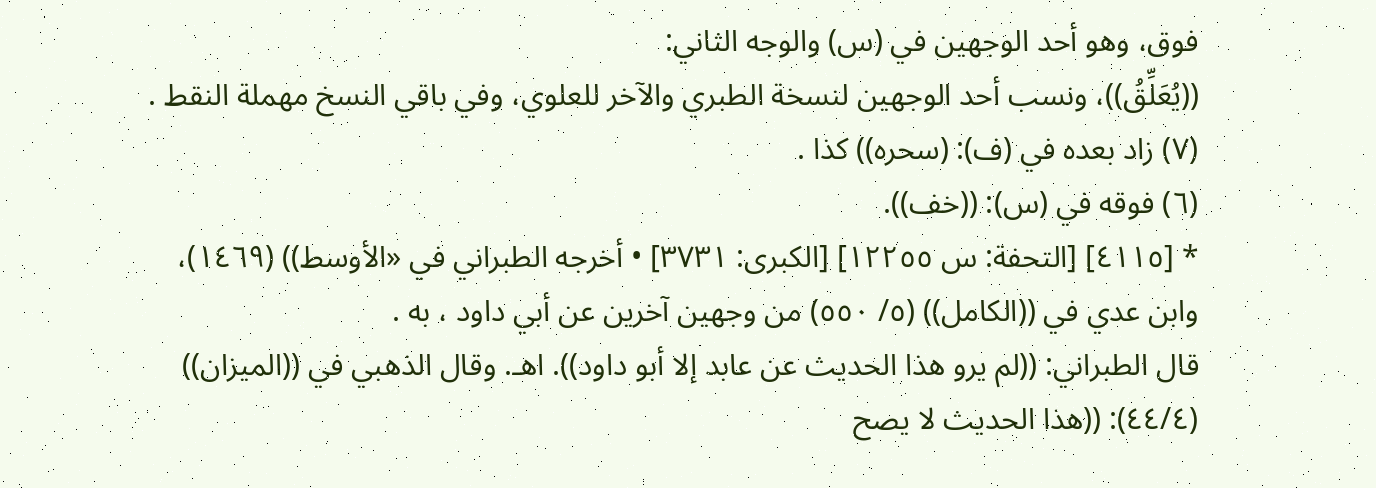فوق، وهو أحد الوجهين في (س) والوجه الثاني:
((يُعَلِّقُ))، ونسب أحد الوجهين لنسخة الطبري والآخر للعلوي، وفي باقي النسخ مهملة النقط .
(٧) زاد بعده في (ف): (سحره)) كذا .
(٦) فوقه في (س): ((خف)).
* [٤١١٥] [التحفة: س ١٢٢٥٥] [الكبرى: ٣٧٣١] • أخرجه الطبراني في «الأوسط)) (١٤٦٩)،
وابن عدي في ((الكامل)) (٥/ ٥٥٠) من وجهین آخرین عن أبي داود ، به .
قال الطبراني: ((لم يرو هذا الحديث عن عابد إلا أبو داود)). اهـ. وقال الذهبي في ((الميزان))
(٤٤/٤): ((هذا الحديث لا يصح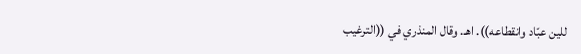للين عبّاد وانقطاعه)). اهـ. وقال المنذري في ((الترغيب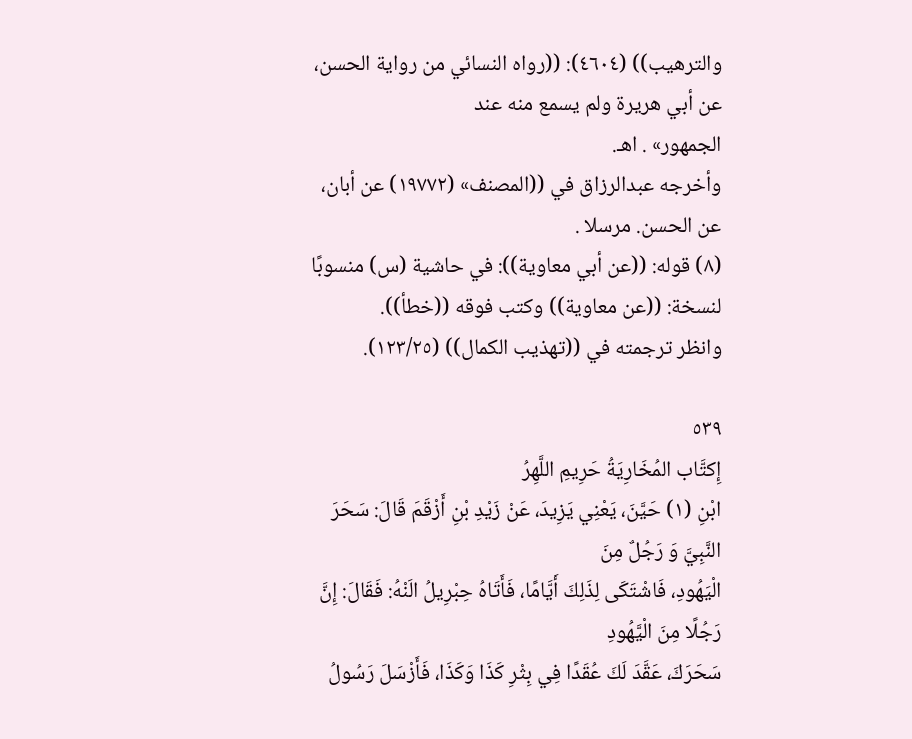والترهيب)) (٤٦٠٤): ((رواه النسائي من رواية الحسن، عن أبي هريرة ولم يسمع منه عند
الجمهور» . اهـ.
وأخرجه عبدالرزاق في ((المصنف» (١٩٧٧٢) عن أبان، عن الحسن. مرسلا .
(٨) قوله: ((عن أبي معاوية)): في حاشية (س) منسوبًا لنسخة: ((عن معاوية)) وكتب فوقه ((خطأ)).
وانظر ترجمته في ((تهذيب الكمال)) (١٢٣/٢٥).

٥٣٩
إِكتَّاب المُخَارِيَةُ حَرِيمِ اللَّهِرُ
ابْنِ (١) حَيَّنَ، يَعْنِي يَزِيدَ، عَنْ زَيْدِ بْنِ أَزْقَمَ قَالَ: سَحَرَ النَّبِيَّ وَ رَجُلٌ مِنَ
الْيَهُودِ، فَاشْتَكَى لِذَلِكَ أَيَّامًا، فَأَتَاهُ حِبْرِيلُ الَنْهُ: فَقَالَ: إِنَّ رَجُلًا مِنَ الْيَّهُودِ
سَحَرَكَ، عَقَّدَ لَكَ عُقَدًا فِي بِثْرِ كَذَا وَكَذَا، فَأَزْسَلَ رَسُولُ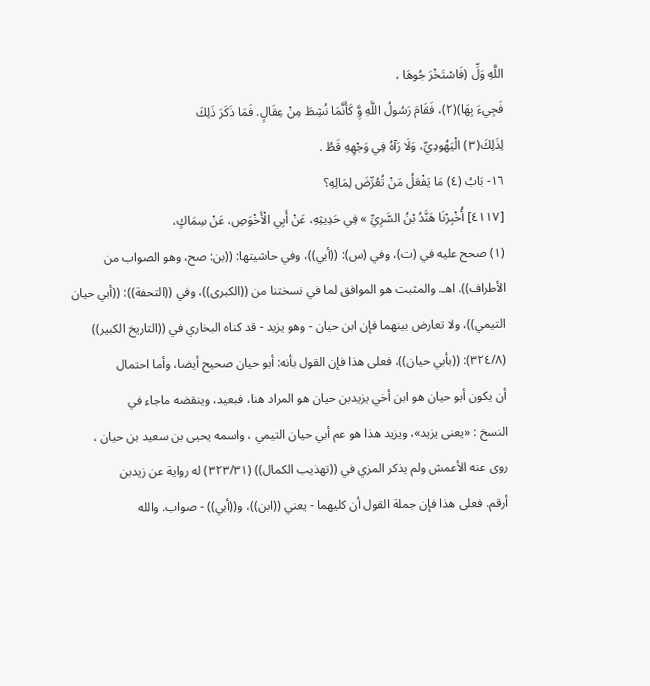اللَّهِ وَلِّ (فَاسْتَخْرَ جُوهَا ،
فَجِيءَ بِهَا)(٢)، فَقَامَ رَسُولُ اللَّهِ وَِّ كَأَنَّمَا نُشِطَ مِنْ عِقَالٍ. فَمَا ذَكَرَ ذَلِكَ
لِذَلِكَ(٣) الْيَهُودِيِّ، وَلَا رَآهُ فِي وَجْهِهِ قَطُ .
١٦- بَابُ (٤) مَا يَفْعَلُ مَنْ تُعُرِّضَ لِمَالِهِ؟
[٤١١٧] أُخْبِرْنَا هَنَّدُ بْنُ السَّرِيِّ » فِي حَدِيثِهِ، عَنْ أَبِي الْأَخْوَصِ، عَنْ سِمَاكٍ،
(١) صحح عليه في (ت)، وفي (س): ((أبي))، وفي حاشيتها: ((بن: صح، وهو الصواب من
الأطراف)). اهـ. والمثبت هو الموافق لما في نسختنا من ((الكبرى))، وفي ((التحفة)): ((أبي حيان
التيمي))، ولا تعارض بينهما فإن ابن حيان - وهو يزيد - قد كناه البخاري في ((التاريخ الكبير))
(٣٢٤/٨): ((بأبي حيان))، فعلى هذا فإن القول بأنه: أبو حيان صحيح أيضا، وأما احتمال
أن يكون أبو حيان هو ابن أخي يزيدبن حيان هو المراد هنا، فبعيد، وينقضه ماجاء في
النسخ : «یعنی یزید»، ویزید هذا هو عم أبي حیان التيمي ، واسمه یحیی بن سعید بن حيان ،
روى عنه الأعمش ولم يذكر المزي في ((تهذيب الكمال)) (٣٢٣/٣١) له رواية عن زيدبن
أرقم. فعلى هذا فإن جملة القول أن كليهما - يعني ((ابن))، و((أبي)) - صواب. والله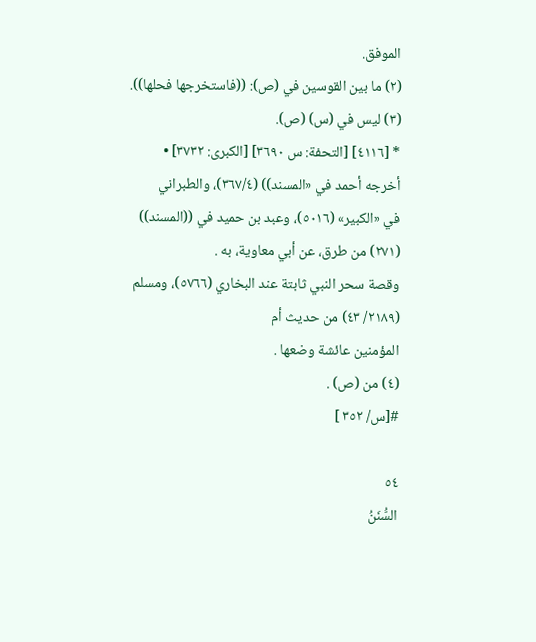الموفق.
(٢) ما بين القوسين في (ص): ((فاستخرجها فحلها)).
(٣) لیس في (س) (ص).
* [٤١١٦] [التحفة: س ٣٦٩٠] [الكبرى: ٣٧٣٢] • أخرجه أحمد في «المسند)) (٣٦٧/٤)، والطبراني
في «الكبير» (٥٠١٦)، وعبد بن حميد في ((المسند)) (٢٧١) من طرق، عن أبي معاوية، به .
وقصة سحر النبي ثابتة عند البخاري (٥٧٦٦)، ومسلم (٢١٨٩/ ٤٣) من حديث أم
المؤمنين عائشة وضعها .
(٤) من (ص) .
#[س/ ٣٥٢ ]

٥٤
السُّنَنُ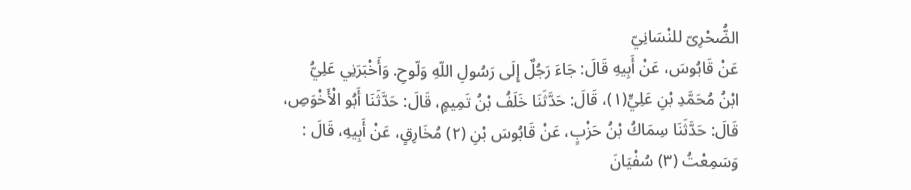الضُّحْرِىّ للنْسَانِيّ
عَنْ قَابُوسَ، عَنْ أَبِيهِ قَالَ: جَاءَ رَجُلٌ إِلَى رَسُولِ اللّهِ وَلّوحِ. وَأَخْبَرَنِي عَلِيُّ
ابْنُ مُحَمَّدِ بْنِ عَلِيٍّ(١)، قَالَ: حَدَّثَنَا خَلَفُ بْنُ تَمِيمٍ، قَالَ: حَدَّثَنَا أَبُو الْأَخْوَصِ،
قَالَ: حَدَّثَنَا سِمَاكُ بْنُ حَزْبٍ، عَنْ قَابُوسَ بْنِ (٢) مُخَارِقٍ، عَنْ أَبِيهِ، قَالَ :
وَسَمِعْتُ (٣) سُفْيَانَ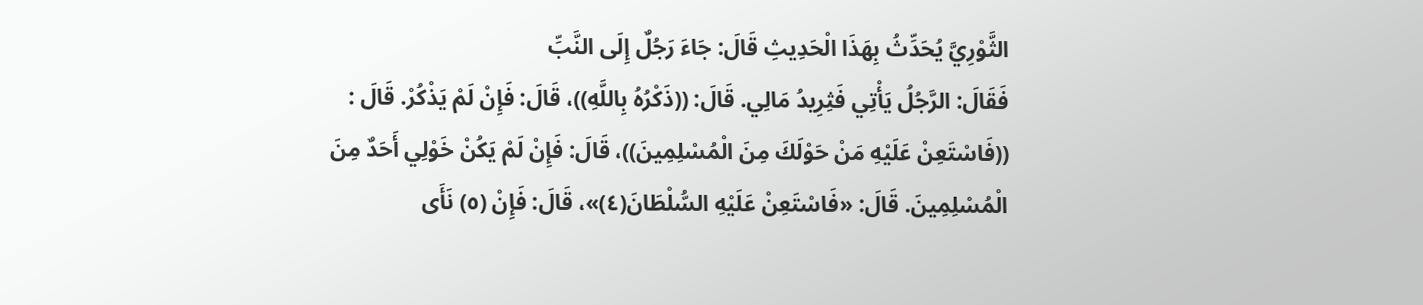الثَّوْرِيَّ يُحَدِّثُ بِهَذَا الْحَدِيثِ قَالَ: جَاءَ رَجُلٌ إِلَى النَّبِّ
فَقَالَ: الرَّجُلُ يَأْتِي فَثِرِيدُ مَالِي. قَالَ: ((ذَكْرُهُ بِاللَّهِ))، قَالَ: فَإِنْ لَمْ يَذْكُرْ. قَالَ :
((فَاسْتَعِنْ عَلَيْهِ مَنْ حَوْلَكَ مِنَ الْمُسْلِمِينَ))، قَالَ: فَإِنْ لَمْ يَكُنْ خَوْلِي أَحَدٌ مِنَ
الْمُسْلِمِينَ. قَالَ: «فَاسْتَعِنْ عَلَيْهِ السُّلْطَانَ(٤)»، قَالَ: فَإِنْ (٥) نَأَى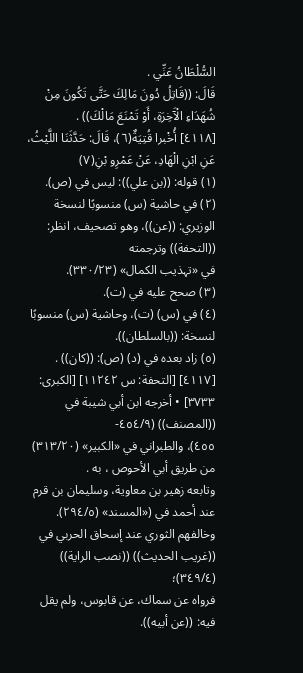السُّلْطَانُ عَنِّي .
قَالَ: ((قَاتِلُ دُونَ مَالِكَ حَتَّى تَكُونَ مِنْ شُهَدَاءِ الْآَخِرَةِ، أَوْ تَمْنَعَ مَالْكَ)) .
[٤١١٨] أُخْبرا قُتِيَةٌ(٦)، قَالَ: حَدَّثَنَا اللَّيْثُ، عَنِ ابْنِ الْهَادِ، عَنْ عَمْرِو بْنِ(٧)
(١) قوله: ((بن علي)): ليس في (ص).
(٢) في حاشية (س) منسوبًا لنسخة الوزيري: ((عن))، وهو تصحيف، انظر: ((التحفة)) وترجمته
في «تہذیب الكمال» (٣٣٠/٢٣).
(٣) صحح عليه في (ت).
(٤) في (س) (ت)، وحاشية (س) منسوبًا لنسخة: ((بالسلطان)).
(٥) زاد بعده في (د) (ص): ((كان)) .
[٤١١٧] [التحفة: س ١١٢٤٢] [الكبرى: ٣٧٣٣] • أخرجه ابن أبي شيبة في ((المصنف)) (٤٥٤/٩-
٤٥٥)، والطبراني في «الكبير» (٣١٣/٢٠) من طريق أبي الأحوص ، به .
وتابعه زهیر بن معاوية، وسليمان بن قرم عند أحمد في («المسند» (٢٩٤/٥).
وخالفهم الثوري عند إسحاق الحربي في ((غريب الحديث)) ((نصب الراية)) (٣٤٩/٤)؛
فرواه عن سماك، عن قابوس، ولم يقل فيه: ((عن أبيه)).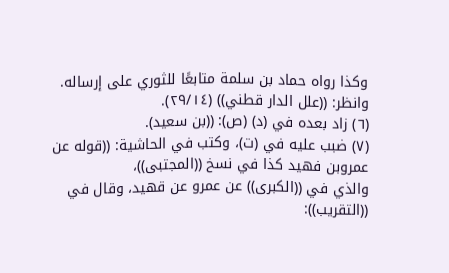وكذا رواه حماد بن سلمة متابعًا للثوري على إرساله. وانظر: ((علل الدار قطني)) (٢٩/١٤).
(٦) زاد بعده في (د) (ص): ((بن سعيد).
(٧) ضبب عليه في (ت)، وكتب في الحاشية: ((قوله عن عمروبن فهيد كذا في نسخ ((المجتبى))،
والذي في ((الكبرى)) عن عمرو عن قهيد، وقال في ((التقريب)):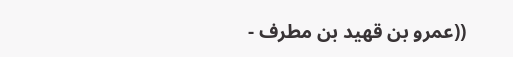((عمرو بن قهيد بن مطرف -